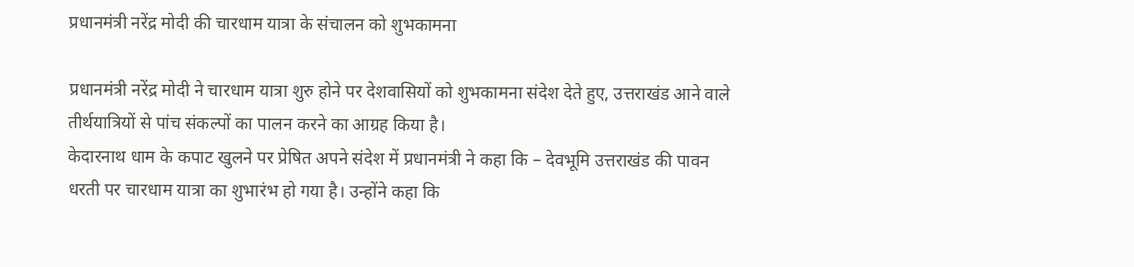प्रधानमंत्री नरेंद्र मोदी की चारधाम यात्रा के संचालन को शुभकामना

प्रधानमंत्री नरेंद्र मोदी ने चारधाम यात्रा शुरु होने पर देशवासियों को शुभकामना संदेश देते हुए, उत्तराखंड आने वाले तीर्थयात्रियों से पांच संकल्पों का पालन करने का आग्रह किया है।
केदारनाथ धाम के कपाट खुलने पर प्रेषित अपने संदेश में प्रधानमंत्री ने कहा कि – देवभूमि उत्तराखंड की पावन धरती पर चारधाम यात्रा का शुभारंभ हो गया है। उन्होंने कहा कि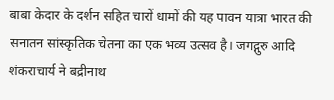बाबा केदार के दर्शन सहित चारों धामों की यह पावन यात्रा भारत की सनातन सांस्कृतिक चेतना का एक भव्य उत्सव है। जगद्गुरु आदि शंकराचार्य ने बद्रीनाथ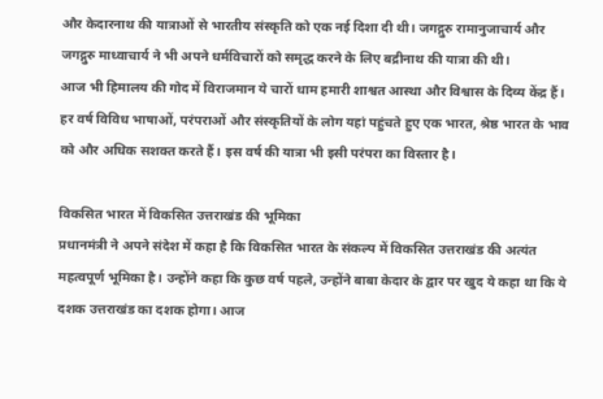और केदारनाथ की यात्राओं से भारतीय संस्कृति को एक नई दिशा दी थी। जगद्गुरु रामानुजाचार्य और जगद्गुरु माध्वाचार्य ने भी अपने धर्मविचारों को समृद्ध करने के लिए बद्रीनाथ की यात्रा की थी।
आज भी हिमालय की गोद में विराजमान ये चारों धाम हमारी शाश्वत आस्था और विश्वास के दिव्य केंद्र हैं। हर वर्ष विविध भाषाओं, परंपराओं और संस्कृतियों के लोग यहां पहुंचते हुए एक भारत, श्रेष्ठ भारत के भाव को और अधिक सशक्त करते हैं। इस वर्ष की यात्रा भी इसी परंपरा का विस्तार है।

विकसित भारत में विकसित उत्तराखंड की भूमिका
प्रधानमंत्री ने अपने संदेश में कहा है कि विकसित भारत के संकल्प में विकसित उत्तराखंड की अत्यंत महत्वपूर्ण भूमिका है। उन्होंने कहा कि कुछ वर्ष पहले, उन्होंने बाबा केदार के द्वार पर खुद ये कहा था कि ये दशक उत्तराखंड का दशक होगा। आज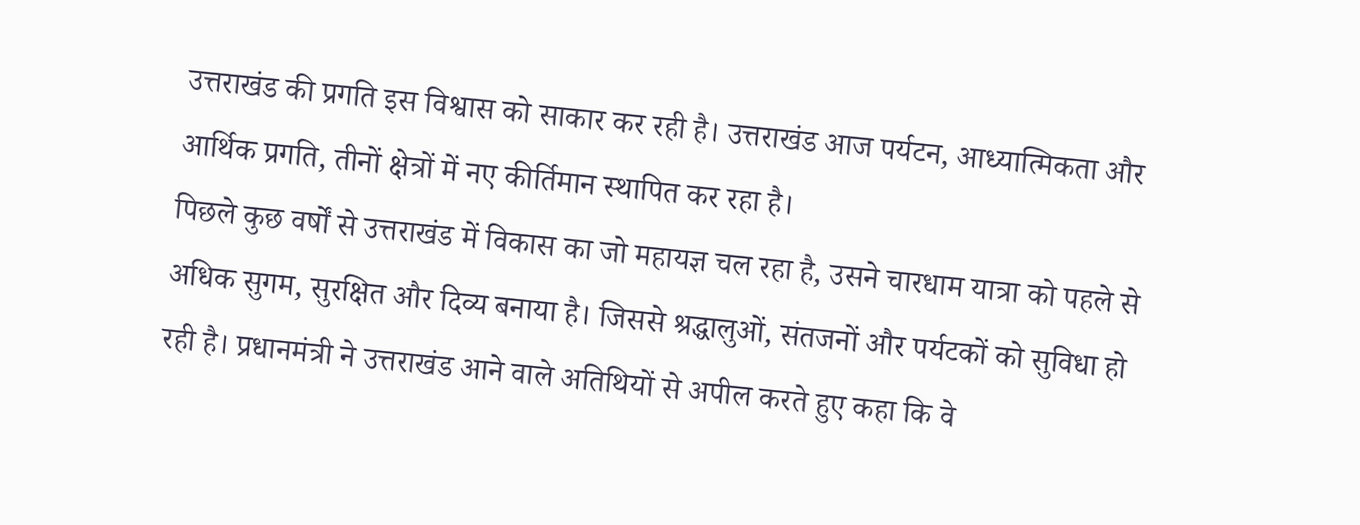उत्तराखंड की प्रगति इस विश्वास को साकार कर रही है। उत्तराखंड आज पर्यटन, आध्यात्मिकता और आर्थिक प्रगति, तीनों क्षेत्रों में नए कीर्तिमान स्थापित कर रहा है।
पिछले कुछ वर्षों से उत्तराखंड में विकास का जो महायज्ञ चल रहा है, उसने चारधाम यात्रा को पहले से अधिक सुगम, सुरक्षित और दिव्य बनाया है। जिससे श्रद्धालुओं, संतजनों और पर्यटकों को सुविधा हो रही है। प्रधानमंत्री ने उत्तराखंड आने वाले अतिथियों से अपील करते हुए कहा कि वे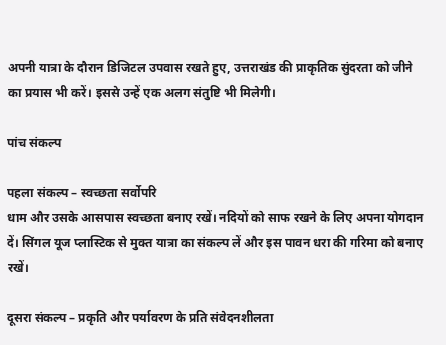अपनी यात्रा के दौरान डिजिटल उपवास रखते हुए, उत्तराखंड की प्राकृतिक सुंदरता को जीने का प्रयास भी करें। इससे उन्हें एक अलग संतुष्टि भी मिलेगी।

पांच संकल्प

पहला संकल्प – स्वच्छता सर्वोपरि
धाम और उसके आसपास स्वच्छता बनाए रखें। नदियों को साफ रखने के लिए अपना योगदान दें। सिंगल यूज प्लास्टिक से मुक्त यात्रा का संकल्प लें और इस पावन धरा की गरिमा को बनाए रखें।

दूसरा संकल्प – प्रकृति और पर्यावरण के प्रति संवेदनशीलता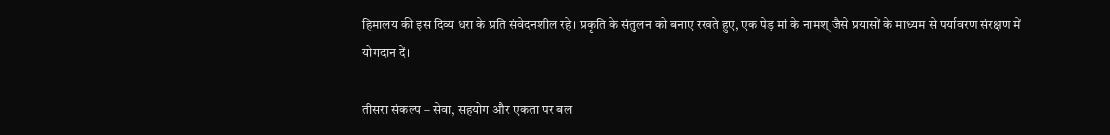हिमालय की इस दिव्य धरा के प्रति संवेदनशील रहे। प्रकृति के संतुलन को बनाए रखते हुए, एक पेड़ मां के नामश् जैसे प्रयासों के माध्यम से पर्यावरण संरक्षण में योगदान दें।

तीसरा संकल्प – सेवा, सहयोग और एकता पर बल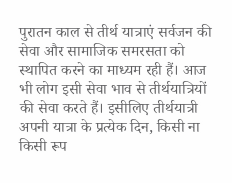पुरातन काल से तीर्थ यात्राएं सर्वजन की सेवा और सामाजिक समरसता को स्थापित करने का माध्यम रही हैं। आज भी लोग इसी सेवा भाव से तीर्थयात्रियों की सेवा करते हैं। इसीलिए तीर्थयात्री अपनी यात्रा के प्रत्येक दिन, किसी ना किसी रूप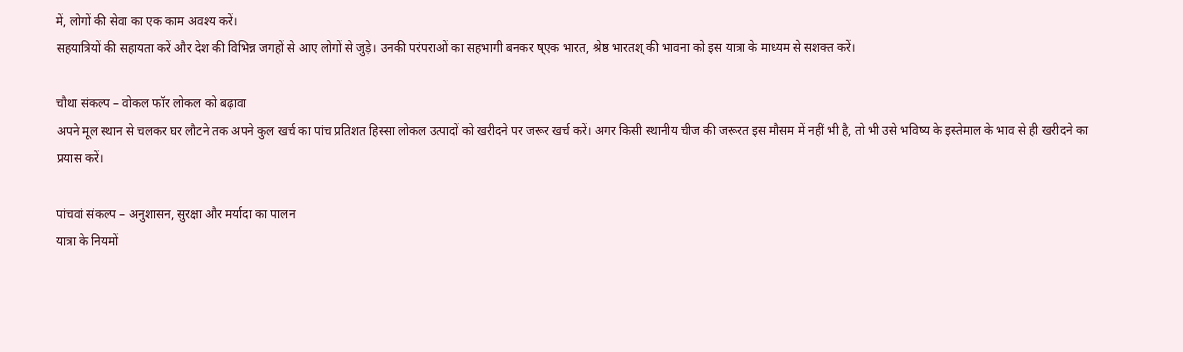में, लोगों की सेवा का एक काम अवश्य करें।
सहयात्रियों की सहायता करें और देश की विभिन्न जगहों से आए लोगों से जुड़े। उनकी परंपराओं का सहभागी बनकर ष्एक भारत, श्रेष्ठ भारतश् की भावना को इस यात्रा के माध्यम से सशक्त करें।

चौथा संकल्प – वोकल फॉर लोकल को बढ़ावा
अपने मूल स्थान से चलकर घर लौटने तक अपने कुल खर्च का पांच प्रतिशत हिस्सा लोकल उत्पादों को खरीदने पर जरूर खर्च करें। अगर किसी स्थानीय चीज की जरूरत इस मौसम में नहीं भी है, तो भी उसे भविष्य के इस्तेमाल के भाव से ही खरीदने का प्रयास करें।

पांचवां संकल्प – अनुशासन, सुरक्षा और मर्यादा का पालन
यात्रा के नियमों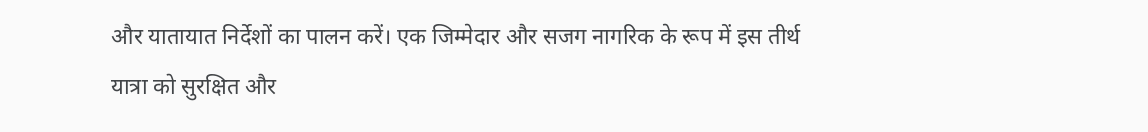और यातायात निर्देशों का पालन करें। एक जिम्मेदार और सजग नागरिक के रूप में इस तीर्थ यात्रा को सुरक्षित और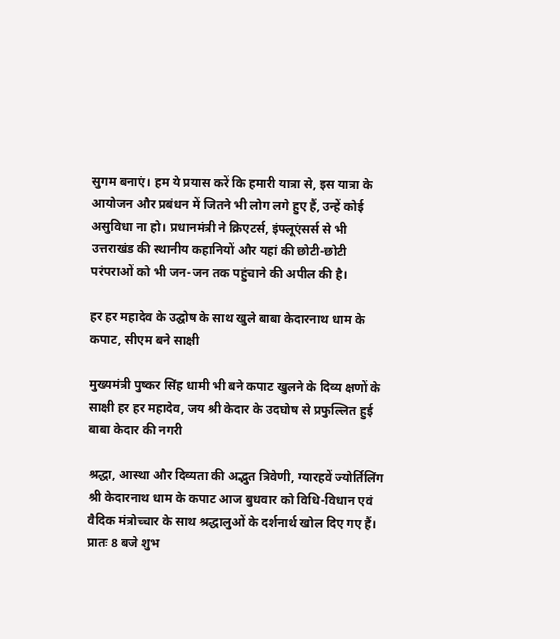सुगम बनाएं। हम ये प्रयास करें कि हमारी यात्रा से, इस यात्रा के आयोजन और प्रबंधन में जितने भी लोग लगे हुए हैं, उन्हें कोई असुविधा ना हो। प्रधानमंत्री ने क्रिएटर्स, इंफ्लूएंसर्स से भी उत्तराखंड की स्थानीय कहानियों और यहां की छोटी-छोटी परंपराओं को भी जन-जन तक पहुंचाने की अपील की है।

हर हर महादेव के उद्घोष के साथ खुले बाबा केदारनाथ धाम के कपाट, सीएम बने साक्षी

मुख्यमंत्री पुष्कर सिंह धामी भी बने कपाट खुलने के दिव्य क्षणों के साक्षी हर हर महादेव, जय श्री केदार के उदघोष से प्रफुल्लित हुई बाबा केदार की नगरी

श्रद्धा, आस्था और दिव्यता की अद्भुत त्रिवेणी, ग्यारहवें ज्योर्तिलिंग श्री केदारनाथ धाम के कपाट आज बुधवार को विधि-विधान एवं वैदिक मंत्रोच्चार के साथ श्रद्धालुओं के दर्शनार्थ खोल दिए गए हैं। प्रातः 8 बजे शुभ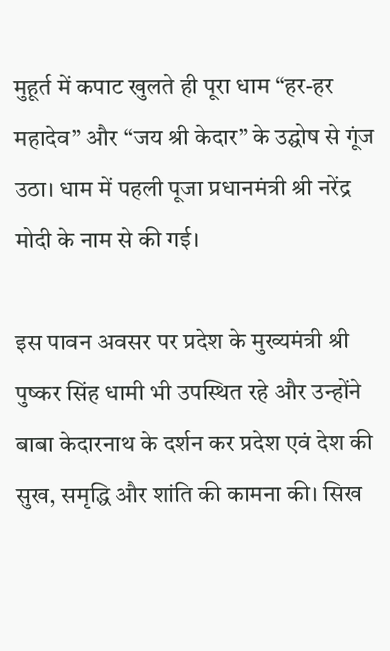मुहूर्त में कपाट खुलते ही पूरा धाम “हर-हर महादेव” और “जय श्री केदार” के उद्घोष से गूंज उठा। धाम में पहली पूजा प्रधानमंत्री श्री नरेंद्र मोदी के नाम से की गई।

इस पावन अवसर पर प्रदेश के मुख्यमंत्री श्री पुष्कर सिंह धामी भी उपस्थित रहे और उन्होंने बाबा केदारनाथ के दर्शन कर प्रदेश एवं देश की सुख, समृद्धि और शांति की कामना की। सिख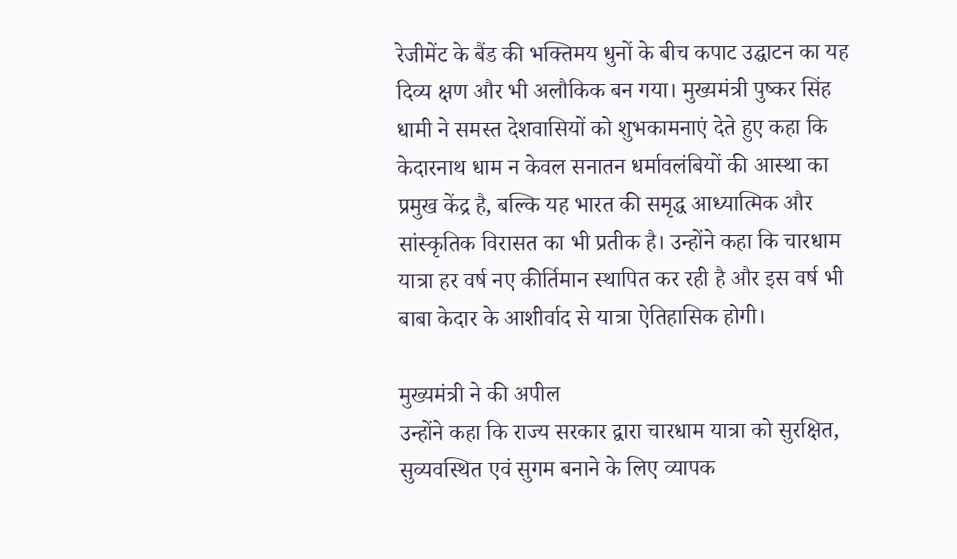रेजीमेंट के बैंड की भक्तिमय धुनों के बीच कपाट उद्घाटन का यह दिव्य क्षण और भी अलौकिक बन गया। मुख्यमंत्री पुष्कर सिंह धामी ने समस्त देशवासियों को शुभकामनाएं देते हुए कहा कि केदारनाथ धाम न केवल सनातन धर्मावलंबियों की आस्था का प्रमुख केंद्र है, बल्कि यह भारत की समृद्ध आध्यात्मिक और सांस्कृतिक विरासत का भी प्रतीक है। उन्होंने कहा कि चारधाम यात्रा हर वर्ष नए कीर्तिमान स्थापित कर रही है और इस वर्ष भी बाबा केदार के आशीर्वाद से यात्रा ऐतिहासिक होगी।

मुख्यमंत्री ने की अपील
उन्होंने कहा कि राज्य सरकार द्वारा चारधाम यात्रा को सुरक्षित, सुव्यवस्थित एवं सुगम बनाने के लिए व्यापक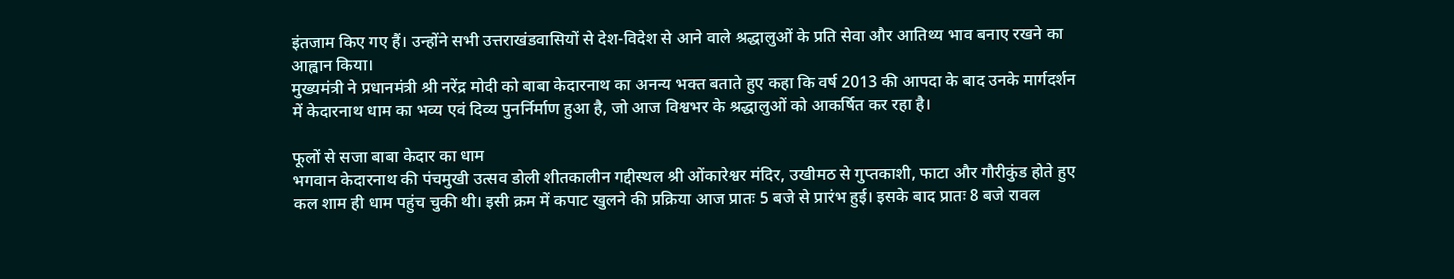इंतजाम किए गए हैं। उन्होंने सभी उत्तराखंडवासियों से देश-विदेश से आने वाले श्रद्धालुओं के प्रति सेवा और आतिथ्य भाव बनाए रखने का आह्वान किया।
मुख्यमंत्री ने प्रधानमंत्री श्री नरेंद्र मोदी को बाबा केदारनाथ का अनन्य भक्त बताते हुए कहा कि वर्ष 2013 की आपदा के बाद उनके मार्गदर्शन में केदारनाथ धाम का भव्य एवं दिव्य पुनर्निर्माण हुआ है, जो आज विश्वभर के श्रद्धालुओं को आकर्षित कर रहा है।

फूलों से सजा बाबा केदार का धाम
भगवान केदारनाथ की पंचमुखी उत्सव डोली शीतकालीन गद्दीस्थल श्री ओंकारेश्वर मंदिर, उखीमठ से गुप्तकाशी, फाटा और गौरीकुंड होते हुए कल शाम ही धाम पहुंच चुकी थी। इसी क्रम में कपाट खुलने की प्रक्रिया आज प्रातः 5 बजे से प्रारंभ हुई। इसके बाद प्रातः 8 बजे रावल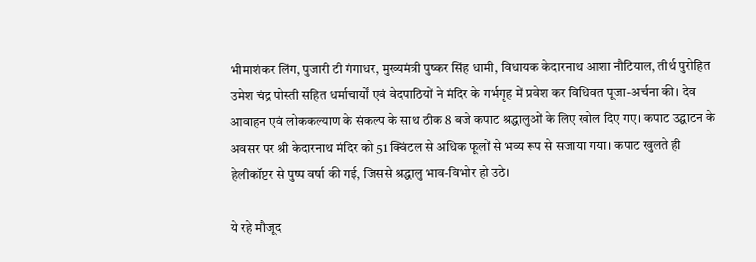भीमाशंकर लिंग, पुजारी टी गंगाधर, मुख्यमंत्री पुष्कर सिंह धामी, विधायक केदारनाथ आशा नौटियाल, तीर्थ पुरोहित उमेश चंद्र पोस्ती सहित धर्माचार्यों एवं वेदपाठियों ने मंदिर के गर्भगृह में प्रवेश कर विधिवत पूजा-अर्चना की। देव आवाहन एवं लोककल्याण के संकल्प के साथ ठीक 8 बजे कपाट श्रद्धालुओं के लिए खोल दिए गए। कपाट उद्घाटन के अवसर पर श्री केदारनाथ मंदिर को 51 क्विंटल से अधिक फूलों से भव्य रूप से सजाया गया। कपाट खुलते ही हेलीकॉप्टर से पुष्प वर्षा की गई, जिससे श्रद्धालु भाव-विभोर हो उठे।

ये रहे मौजूद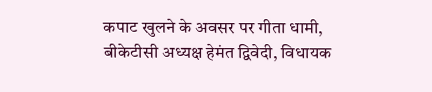कपाट खुलने के अवसर पर गीता धामी, बीकेटीसी अध्यक्ष हेमंत द्विवेदी, विधायक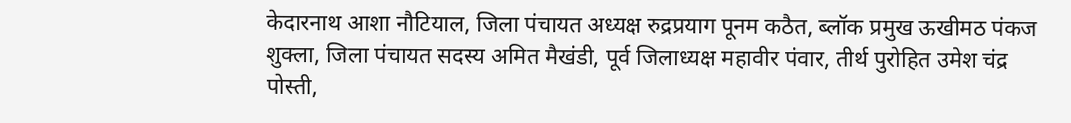केदारनाथ आशा नौटियाल, जिला पंचायत अध्यक्ष रुद्रप्रयाग पूनम कठैत, ब्लॉक प्रमुख ऊखीमठ पंकज शुक्ला, जिला पंचायत सदस्य अमित मैखंडी, पूर्व जिलाध्यक्ष महावीर पंवार, तीर्थ पुरोहित उमेश चंद्र पोस्ती,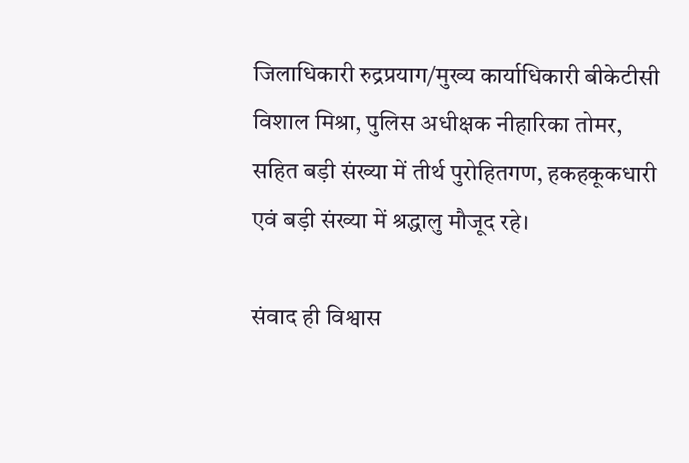जिलाधिकारी रुद्रप्रयाग/मुख्य कार्याधिकारी बीकेटीसी विशाल मिश्रा, पुलिस अधीक्षक नीहारिका तोमर, सहित बड़ी संख्या में तीर्थ पुरोहितगण, हकहकूकधारी एवं बड़ी संख्या में श्रद्धालु मौजूद रहे।

संवाद ही विश्वास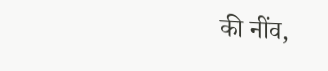की नींव,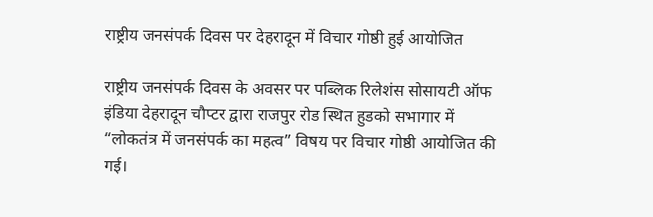राष्ट्रीय जनसंपर्क दिवस पर देहरादून में विचार गोष्ठी हुई आयोजित

राष्ट्रीय जनसंपर्क दिवस के अवसर पर पब्लिक रिलेशंस सोसायटी ऑफ इंडिया देहरादून चौप्टर द्वारा राजपुर रोड स्थित हुडको सभागार में “लोकतंत्र में जनसंपर्क का महत्व” विषय पर विचार गोष्ठी आयोजित की गई।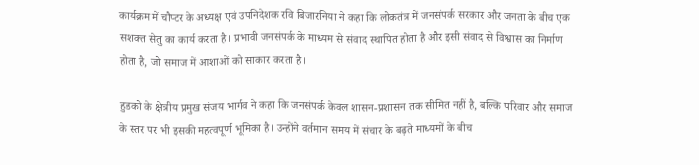कार्यक्रम में चौप्टर के अध्यक्ष एवं उपनिदेशक रवि बिजारनिया ने कहा कि लोकतंत्र में जनसंपर्क सरकार और जनता के बीच एक सशक्त सेतु का कार्य करता है। प्रभावी जनसंपर्क के माध्यम से संवाद स्थापित होता है और इसी संवाद से विश्वास का निर्माण होता है, जो समाज में आशाओं को साकार करता है।

हुडको के क्षेत्रीय प्रमुख संजय भार्गव ने कहा कि जनसंपर्क केवल शासन-प्रशासन तक सीमित नहीं है, बल्कि परिवार और समाज के स्तर पर भी इसकी महत्वपूर्ण भूमिका है। उन्होंने वर्तमान समय में संचार के बढ़ते माध्यमों के बीच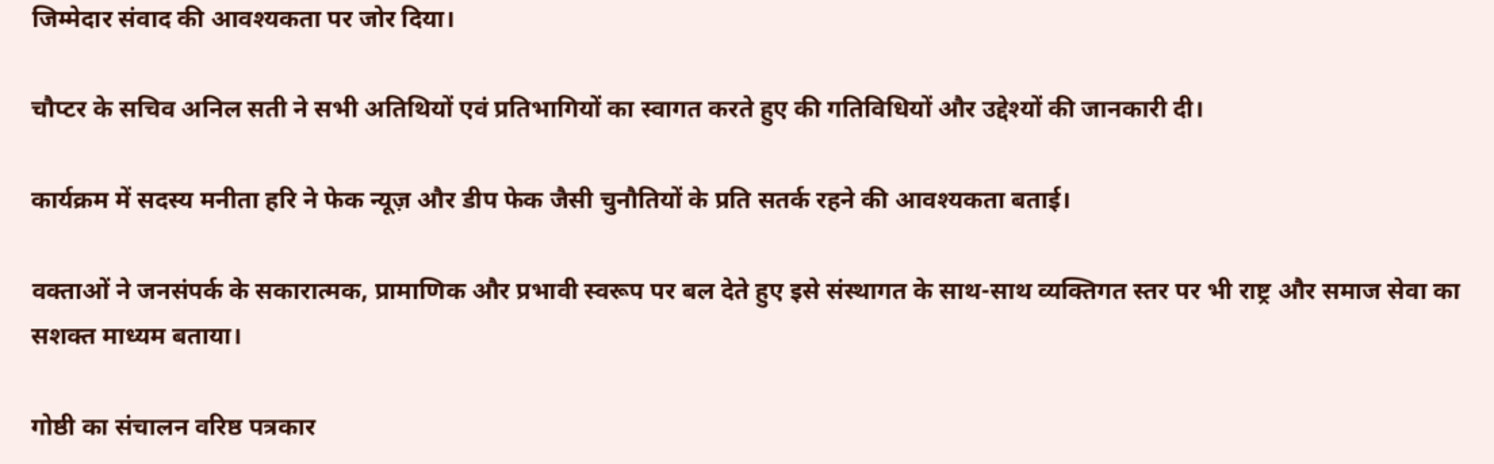जिम्मेदार संवाद की आवश्यकता पर जोर दिया।

चौप्टर के सचिव अनिल सती ने सभी अतिथियों एवं प्रतिभागियों का स्वागत करते हुए की गतिविधियों और उद्देश्यों की जानकारी दी।

कार्यक्रम में सदस्य मनीता हरि ने फेक न्यूज़ और डीप फेक जैसी चुनौतियों के प्रति सतर्क रहने की आवश्यकता बताई।

वक्ताओं ने जनसंपर्क के सकारात्मक, प्रामाणिक और प्रभावी स्वरूप पर बल देते हुए इसे संस्थागत के साथ-साथ व्यक्तिगत स्तर पर भी राष्ट्र और समाज सेवा का सशक्त माध्यम बताया।

गोष्ठी का संचालन वरिष्ठ पत्रकार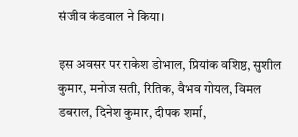संजीव कंडवाल ने किया।

इस अवसर पर राकेश डोभाल, प्रियांक वशिष्ठ, सुशील कुमार, मनोज सती, रितिक, वैभव गोयल, विमल डबराल, दिनेश कुमार, दीपक शर्मा,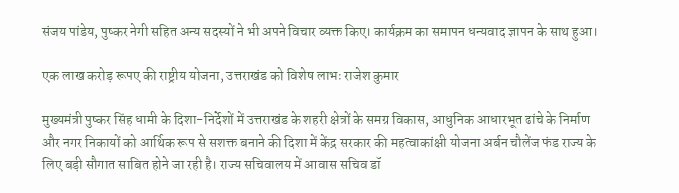संजय पांडेय, पुष्कर नेगी सहित अन्य सदस्यों ने भी अपने विचार व्यक्त किए। कार्यक्रम का समापन धन्यवाद ज्ञापन के साथ हुआ।

एक लाख करोड़ रूपए की राष्ट्रीय योजना, उत्तराखंड को विशेष लाभः राजेश कुमार

मुख्यमंत्री पुष्कर सिंह धामी के दिशा-निर्देशों में उत्तराखंड के शहरी क्षेत्रों के समग्र विकास, आधुनिक आधारभूत ढांचे के निर्माण और नगर निकायों को आर्थिक रूप से सशक्त बनाने की दिशा में केंद्र सरकार की महत्वाकांक्षी योजना अर्बन चौलेंज फंड राज्य के लिए बड़ी सौगात साबित होने जा रही है। राज्य सचिवालय में आवास सचिव डॉ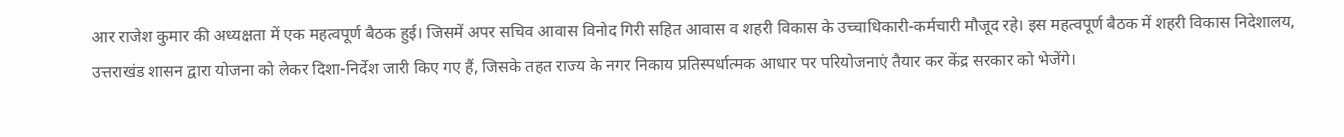आर राजेश कुमार की अध्यक्षता में एक महत्वपूर्ण बैठक हुई। जिसमें अपर सचिव आवास विनोद गिरी सहित आवास व शहरी विकास के उच्चाधिकारी-कर्मचारी मौजूद रहे। इस महत्वपूर्ण बैठक में शहरी विकास निदेशालय, उत्तराखंड शासन द्वारा योजना को लेकर दिशा-निर्देश जारी किए गए हैं, जिसके तहत राज्य के नगर निकाय प्रतिस्पर्धात्मक आधार पर परियोजनाएं तैयार कर केंद्र सरकार को भेजेंगे।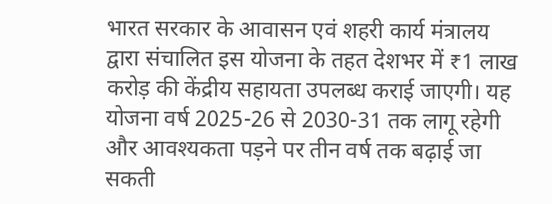भारत सरकार के आवासन एवं शहरी कार्य मंत्रालय द्वारा संचालित इस योजना के तहत देशभर में ₹1 लाख करोड़ की केंद्रीय सहायता उपलब्ध कराई जाएगी। यह योजना वर्ष 2025-26 से 2030-31 तक लागू रहेगी और आवश्यकता पड़ने पर तीन वर्ष तक बढ़ाई जा सकती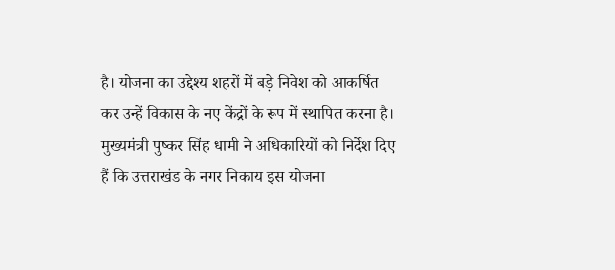है। योजना का उद्देश्य शहरों में बड़े निवेश को आकर्षित कर उन्हें विकास के नए केंद्रों के रूप में स्थापित करना है। मुख्यमंत्री पुष्कर सिंह धामी ने अधिकारियों को निर्देश दिए हैं कि उत्तराखंड के नगर निकाय इस योजना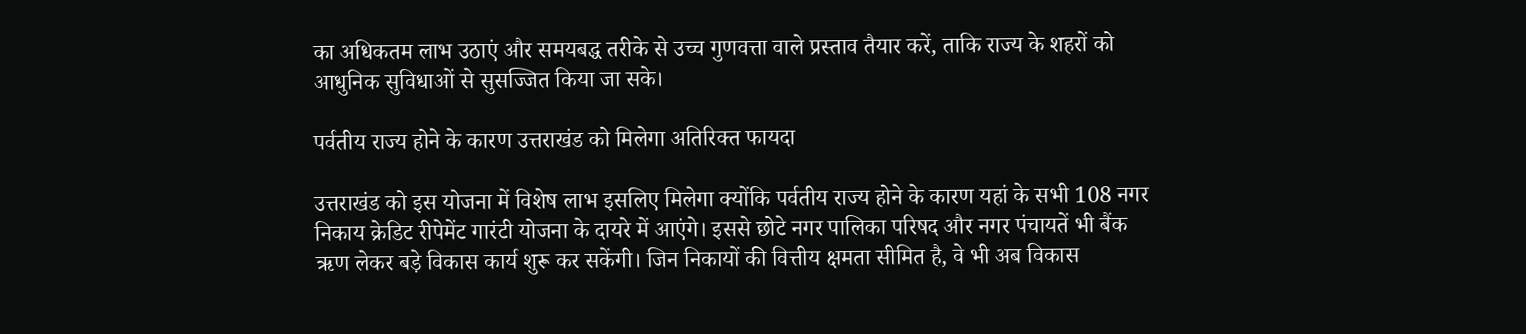का अधिकतम लाभ उठाएं और समयबद्ध तरीके से उच्च गुणवत्ता वाले प्रस्ताव तैयार करें, ताकि राज्य के शहरों को आधुनिक सुविधाओं से सुसज्जित किया जा सके।

पर्वतीय राज्य होने के कारण उत्तराखंड को मिलेगा अतिरिक्त फायदा

उत्तराखंड को इस योजना में विशेष लाभ इसलिए मिलेगा क्योंकि पर्वतीय राज्य होने के कारण यहां के सभी 108 नगर निकाय क्रेडिट रीपेमेंट गारंटी योजना के दायरे में आएंगे। इससे छोटे नगर पालिका परिषद और नगर पंचायतें भी बैंक ऋण लेकर बड़े विकास कार्य शुरू कर सकेंगी। जिन निकायों की वित्तीय क्षमता सीमित है, वे भी अब विकास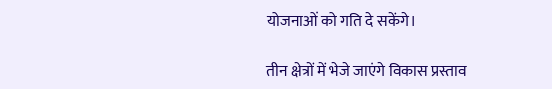योजनाओं को गति दे सकेंगे।

तीन क्षेत्रों में भेजे जाएंगे विकास प्रस्ताव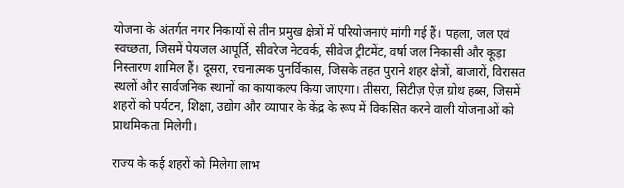योजना के अंतर्गत नगर निकायों से तीन प्रमुख क्षेत्रों में परियोजनाएं मांगी गई हैं। पहला, जल एवं स्वच्छता, जिसमें पेयजल आपूर्ति, सीवरेज नेटवर्क, सीवेज ट्रीटमेंट, वर्षा जल निकासी और कूड़ा निस्तारण शामिल हैं। दूसरा, रचनात्मक पुनर्विकास, जिसके तहत पुराने शहर क्षेत्रों, बाजारों, विरासत स्थलों और सार्वजनिक स्थानों का कायाकल्प किया जाएगा। तीसरा, सिटीज़ ऐज़ ग्रोथ हब्स, जिसमें शहरों को पर्यटन, शिक्षा, उद्योग और व्यापार के केंद्र के रूप में विकसित करने वाली योजनाओं को प्राथमिकता मिलेगी।

राज्य के कई शहरों को मिलेगा लाभ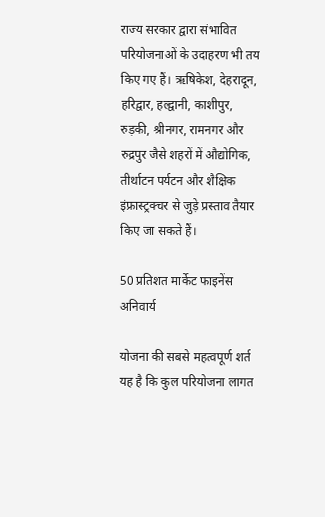राज्य सरकार द्वारा संभावित परियोजनाओं के उदाहरण भी तय किए गए हैं। ऋषिकेश, देहरादून, हरिद्वार, हल्द्वानी, काशीपुर, रुड़की, श्रीनगर, रामनगर और रुद्रपुर जैसे शहरों में औद्योगिक, तीर्थाटन पर्यटन और शैक्षिक इंफ्रास्ट्रक्चर से जुड़े प्रस्ताव तैयार किए जा सकते हैं।

50 प्रतिशत मार्केट फाइनेंस अनिवार्य

योजना की सबसे महत्वपूर्ण शर्त यह है कि कुल परियोजना लागत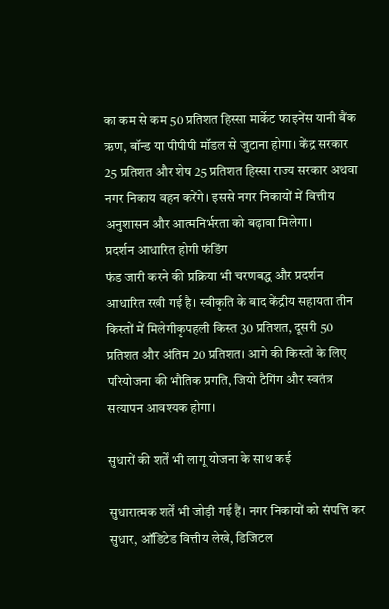का कम से कम 50 प्रतिशत हिस्सा मार्केट फाइनेंस यानी बैंक ऋण, बॉन्ड या पीपीपी मॉडल से जुटाना होगा। केंद्र सरकार 25 प्रतिशत और शेष 25 प्रतिशत हिस्सा राज्य सरकार अथवा नगर निकाय वहन करेंगे। इससे नगर निकायों में वित्तीय अनुशासन और आत्मनिर्भरता को बढ़ावा मिलेगा।
प्रदर्शन आधारित होगी फंडिंग
फंड जारी करने की प्रक्रिया भी चरणबद्ध और प्रदर्शन आधारित रखी गई है। स्वीकृति के बाद केंद्रीय सहायता तीन किस्तों में मिलेगीकृपहली किस्त 30 प्रतिशत, दूसरी 50 प्रतिशत और अंतिम 20 प्रतिशत। आगे की किस्तों के लिए परियोजना की भौतिक प्रगति, जियो टैगिंग और स्वतंत्र सत्यापन आवश्यक होगा।

सुधारों की शर्तें भी लागू योजना के साथ कई

सुधारात्मक शर्तें भी जोड़ी गई हैं। नगर निकायों को संपत्ति कर सुधार, ऑडिटेड वित्तीय लेखे, डिजिटल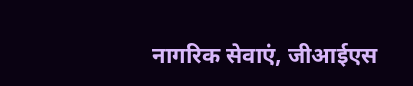नागरिक सेवाएं, जीआईएस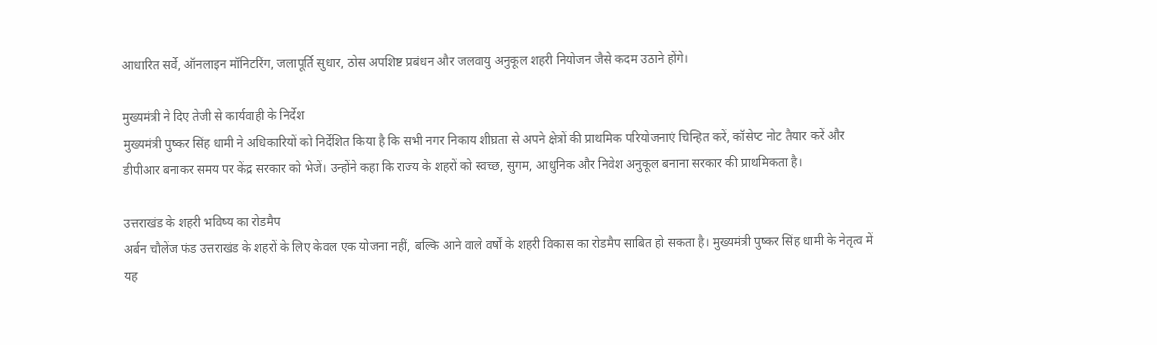आधारित सर्वे, ऑनलाइन मॉनिटरिंग, जलापूर्ति सुधार, ठोस अपशिष्ट प्रबंधन और जलवायु अनुकूल शहरी नियोजन जैसे कदम उठाने होंगे।

मुख्यमंत्री ने दिए तेजी से कार्यवाही के निर्देश
मुख्यमंत्री पुष्कर सिंह धामी ने अधिकारियों को निर्देशित किया है कि सभी नगर निकाय शीघ्रता से अपने क्षेत्रों की प्राथमिक परियोजनाएं चिन्हित करें, कॉसेप्ट नोट तैयार करें और डीपीआर बनाकर समय पर केंद्र सरकार को भेजें। उन्होंने कहा कि राज्य के शहरों को स्वच्छ, सुगम, आधुनिक और निवेश अनुकूल बनाना सरकार की प्राथमिकता है।

उत्तराखंड के शहरी भविष्य का रोडमैप
अर्बन चौलेंज फंड उत्तराखंड के शहरों के लिए केवल एक योजना नहीं, बल्कि आने वाले वर्षों के शहरी विकास का रोडमैप साबित हो सकता है। मुख्यमंत्री पुष्कर सिंह धामी के नेतृत्व में यह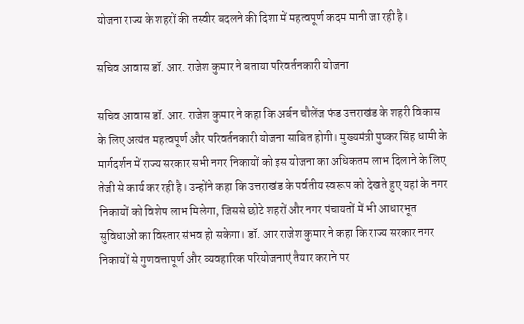योजना राज्य के शहरों की तस्वीर बदलने की दिशा में महत्वपूर्ण कदम मानी जा रही है।

सचिव आवास डॉ. आर. राजेश कुमार ने बताया परिवर्तनकारी योजना

सचिव आवास डॉ. आर. राजेश कुमार ने कहा कि अर्बन चौलेंज फंड उत्तराखंड के शहरी विकास के लिए अत्यंत महत्वपूर्ण और परिवर्तनकारी योजना साबित होगी। मुख्यमंत्री पुष्कर सिंह धामी के मार्गदर्शन में राज्य सरकार सभी नगर निकायों को इस योजना का अधिकतम लाभ दिलाने के लिए तेजी से कार्य कर रही है। उन्होंने कहा कि उत्तराखंड के पर्वतीय स्वरूप को देखते हुए यहां के नगर निकायों को विशेष लाभ मिलेगा, जिससे छोटे शहरों और नगर पंचायतों में भी आधारभूत सुविधाओं का विस्तार संभव हो सकेगा। डॉ. आर राजेश कुमार ने कहा कि राज्य सरकार नगर निकायों से गुणवत्तापूर्ण और व्यवहारिक परियोजनाएं तैयार कराने पर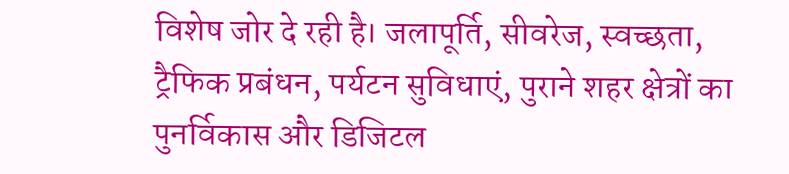विशेष जोर दे रही है। जलापूर्ति, सीवरेज, स्वच्छता, ट्रैफिक प्रबंधन, पर्यटन सुविधाएं, पुराने शहर क्षेत्रों का पुनर्विकास और डिजिटल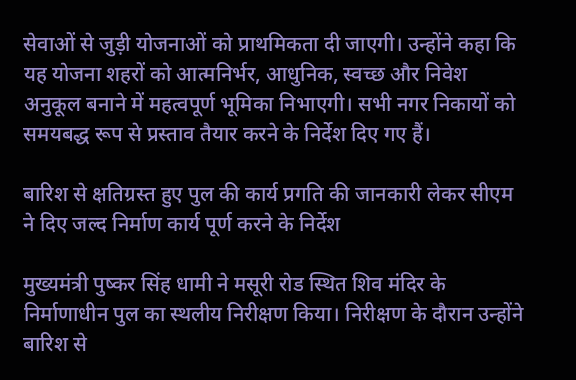सेवाओं से जुड़ी योजनाओं को प्राथमिकता दी जाएगी। उन्होंने कहा कि यह योजना शहरों को आत्मनिर्भर, आधुनिक, स्वच्छ और निवेश अनुकूल बनाने में महत्वपूर्ण भूमिका निभाएगी। सभी नगर निकायों को समयबद्ध रूप से प्रस्ताव तैयार करने के निर्देश दिए गए हैं।

बारिश से क्षतिग्रस्त हुए पुल की कार्य प्रगति की जानकारी लेकर सीएम ने दिए जल्द निर्माण कार्य पूर्ण करने के निर्देश

मुख्यमंत्री पुष्कर सिंह धामी ने मसूरी रोड स्थित शिव मंदिर के निर्माणाधीन पुल का स्थलीय निरीक्षण किया। निरीक्षण के दौरान उन्होंने बारिश से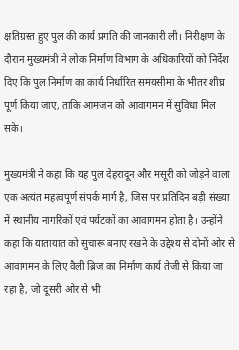क्षतिग्रस्त हुए पुल की कार्य प्रगति की जानकारी ली। निरीक्षण के दौरान मुख्यमंत्री ने लोक निर्माण विभाग के अधिकारियों को निर्देश दिए कि पुल निर्माण का कार्य निर्धारित समयसीमा के भीतर शीघ्र पूर्ण किया जाए, ताकि आमजन को आवागमन में सुविधा मिल सके।

मुख्यमंत्री ने कहा कि यह पुल देहरादून और मसूरी को जोड़ने वाला एक अत्यंत महत्वपूर्ण संपर्क मार्ग है, जिस पर प्रतिदिन बड़ी संख्या में स्थानीय नागरिकों एवं पर्यटकों का आवागमन होता है। उन्होंने कहा कि यातायात को सुचारू बनाए रखने के उद्देश्य से दोनों ओर से आवागमन के लिए वैली ब्रिज का निर्माण कार्य तेजी से किया जा रहा है, जो दूसरी ओर से भी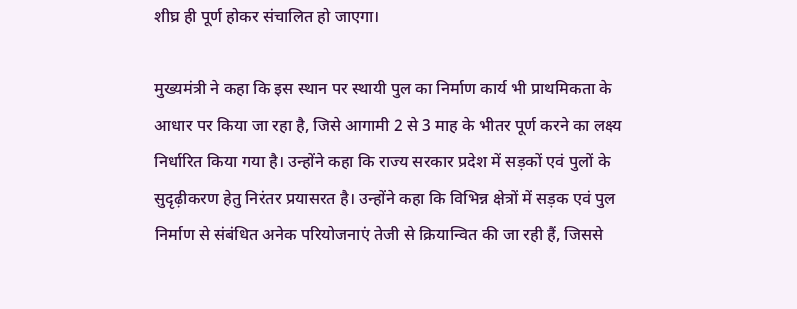शीघ्र ही पूर्ण होकर संचालित हो जाएगा।

मुख्यमंत्री ने कहा कि इस स्थान पर स्थायी पुल का निर्माण कार्य भी प्राथमिकता के आधार पर किया जा रहा है, जिसे आगामी 2 से 3 माह के भीतर पूर्ण करने का लक्ष्य निर्धारित किया गया है। उन्होंने कहा कि राज्य सरकार प्रदेश में सड़कों एवं पुलों के सुदृढ़ीकरण हेतु निरंतर प्रयासरत है। उन्होंने कहा कि विभिन्न क्षेत्रों में सड़क एवं पुल निर्माण से संबंधित अनेक परियोजनाएं तेजी से क्रियान्वित की जा रही हैं, जिससे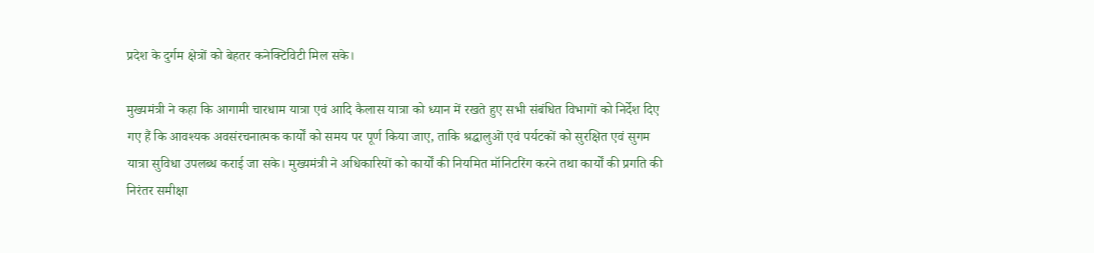प्रदेश के दुर्गम क्षेत्रों को बेहतर कनेक्टिविटी मिल सके।

मुख्यमंत्री ने कहा कि आगामी चारधाम यात्रा एवं आदि कैलास यात्रा को ध्यान में रखते हुए सभी संबंधित विभागों को निर्देश दिए गए हैं कि आवश्यक अवसंरचनात्मक कार्यों को समय पर पूर्ण किया जाए, ताकि श्रद्धालुओं एवं पर्यटकों को सुरक्षित एवं सुगम यात्रा सुविधा उपलब्ध कराई जा सके। मुख्यमंत्री ने अधिकारियों को कार्यों की नियमित मॉनिटरिंग करने तथा कार्यों की प्रगति की निरंतर समीक्षा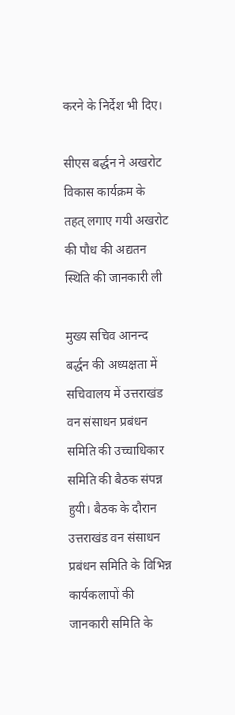करने के निर्देश भी दिए।

सीएस बर्द्धन ने अखरोट विकास कार्यक्रम के तहत् लगाए गयी अखरोट की पौध की अद्यतन स्थिति की जानकारी ली

मुख्य सचिव आनन्द बर्द्धन की अध्यक्षता में सचिवालय में उत्तराखंड वन संसाधन प्रबंधन समिति की उच्चाधिकार समिति की बैठक संपन्न हुयी। बैठक के दौरान उत्तराखंड वन संसाधन प्रबंधन समिति के विभिन्न कार्यकलापों की जानकारी समिति के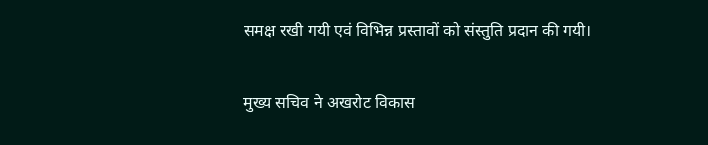समक्ष रखी गयी एवं विभिन्न प्रस्तावों को संस्तुति प्रदान की गयी।

मुख्य सचिव ने अखरोट विकास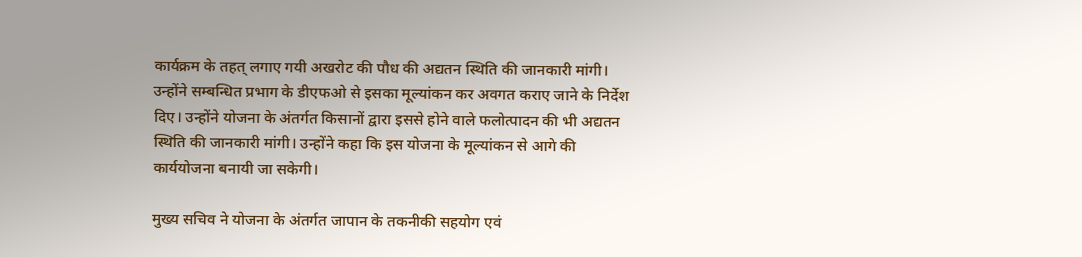कार्यक्रम के तहत् लगाए गयी अखरोट की पौध की अद्यतन स्थिति की जानकारी मांगी। उन्होंने सम्बन्धित प्रभाग के डीएफओ से इसका मूल्यांकन कर अवगत कराए जाने के निर्देश दिए। उन्होंने योजना के अंतर्गत किसानों द्वारा इससे होने वाले फलोत्पादन की भी अद्यतन स्थिति की जानकारी मांगी। उन्होंने कहा कि इस योजना के मूल्यांकन से आगे की कार्ययोजना बनायी जा सकेगी।

मुख्य सचिव ने योजना के अंतर्गत जापान के तकनीकी सहयोग एवं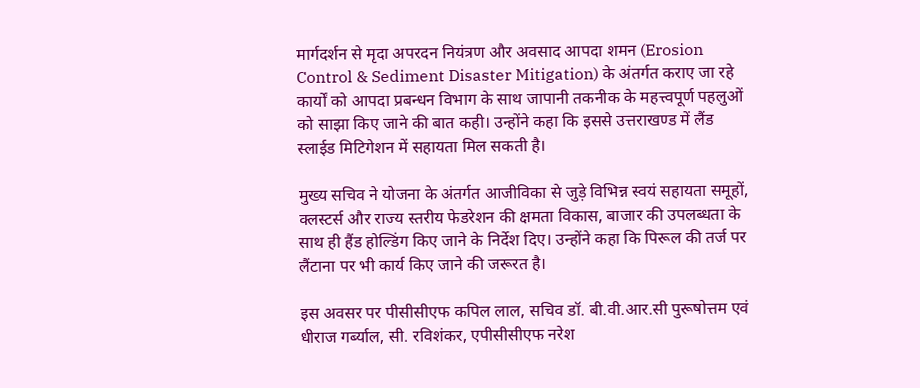मार्गदर्शन से मृदा अपरदन नियंत्रण और अवसाद आपदा शमन (Erosion Control & Sediment Disaster Mitigation) के अंतर्गत कराए जा रहे कार्यों को आपदा प्रबन्धन विभाग के साथ जापानी तकनीक के महत्त्वपूर्ण पहलुओं को साझा किए जाने की बात कही। उन्होंने कहा कि इससे उत्तराखण्ड में लैंड स्लाईड मिटिगेशन में सहायता मिल सकती है।

मुख्य सचिव ने योजना के अंतर्गत आजीविका से जुड़े विभिन्न स्वयं सहायता समूहों, क्लस्टर्स और राज्य स्तरीय फेडरेशन की क्षमता विकास, बाजार की उपलब्धता के साथ ही हैंड होल्डिंग किए जाने के निर्देश दिए। उन्होंने कहा कि पिरूल की तर्ज पर लैंटाना पर भी कार्य किए जाने की जरूरत है।

इस अवसर पर पीसीसीएफ कपिल लाल, सचिव डॉ. बी.वी.आर.सी पुरूषोत्तम एवं धीराज गर्ब्याल, सी. रविशंकर, एपीसीसीएफ नरेश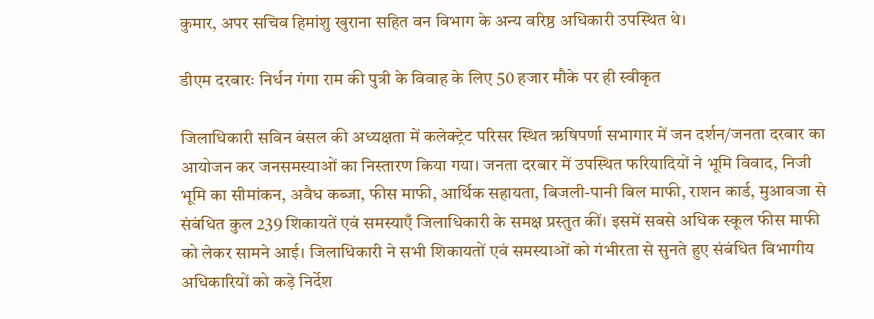कुमार, अपर सचिव हिमांशु खुराना सहित वन विभाग के अन्य वरिष्ठ अधिकारी उपस्थित थे।

डीएम दरबारः निर्धन गंगा राम की पुत्री के विवाह के लिए 50 हजार मौके पर ही स्वीकृत

जिलाधिकारी सविन बंसल की अध्यक्षता में कलेक्ट्रेट परिसर स्थित ऋषिपर्णा सभागार में जन दर्शन/जनता दरबार का आयोजन कर जनसमस्याओं का निस्तारण किया गया। जनता दरबार में उपस्थित फरियादियों ने भूमि विवाद, निजी भूमि का सीमांकन, अवैध कब्जा, फीस माफी, आर्थिक सहायता, बिजली-पानी बिल माफी, राशन कार्ड, मुआवजा से संबंधित कुल 239 शिकायतें एवं समस्याएँ जिलाधिकारी के समक्ष प्रस्तुत कीं। इसमें सबसे अधिक स्कूल फीस माफी को लेकर सामने आई। जिलाधिकारी ने सभी शिकायतों एवं समस्याओं को गंभीरता से सुनते हुए संबंधित विभागीय अधिकारियों को कड़े निर्देश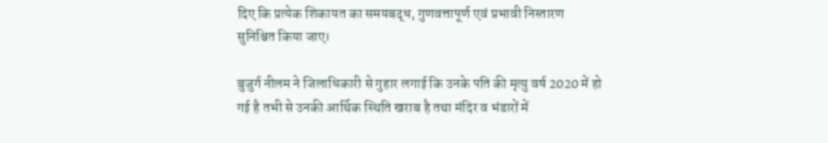दिए कि प्रत्येक शिकायत का समयबद्ध, गुणवत्तापूर्ण एवं प्रभावी निस्तारण सुनिश्चित किया जाए।

बुजुर्ग नीलम ने जिलाधिकारी से गुहार लगाई कि उनके पति की मृत्यु वर्ष 2020 में हो गई है तभी से उनकी आर्थिक स्थिति खराब है तथा मंदिर व भंडारों में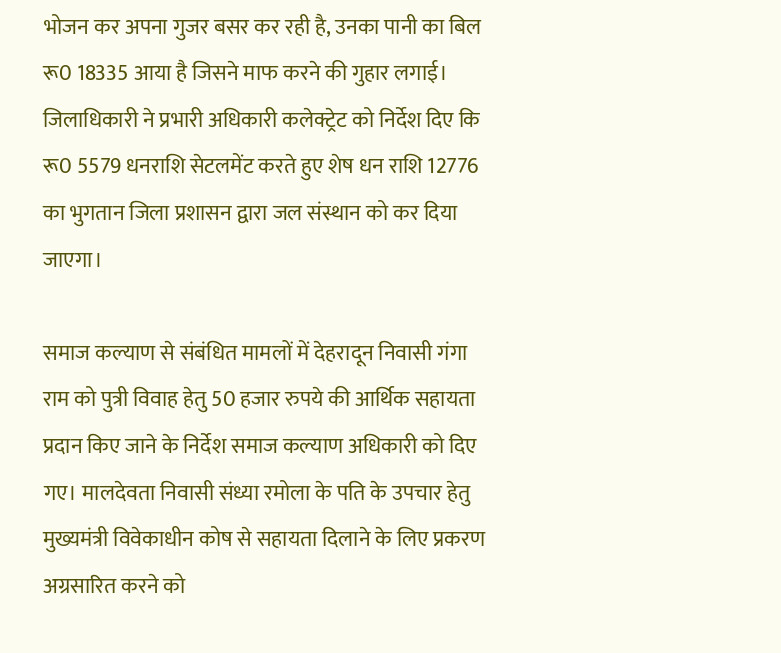भोजन कर अपना गुजर बसर कर रही है, उनका पानी का बिल रू0 18335 आया है जिसने माफ करने की गुहार लगाई। जिलाधिकारी ने प्रभारी अधिकारी कलेक्ट्रेट को निर्देश दिए कि रू0 5579 धनराशि सेटलमेंट करते हुए शेष धन राशि 12776 का भुगतान जिला प्रशासन द्वारा जल संस्थान को कर दिया जाएगा।

समाज कल्याण से संबंधित मामलों में देहरादून निवासी गंगा राम को पुत्री विवाह हेतु 50 हजार रुपये की आर्थिक सहायता प्रदान किए जाने के निर्देश समाज कल्याण अधिकारी को दिए गए। मालदेवता निवासी संध्या रमोला के पति के उपचार हेतु मुख्यमंत्री विवेकाधीन कोष से सहायता दिलाने के लिए प्रकरण अग्रसारित करने को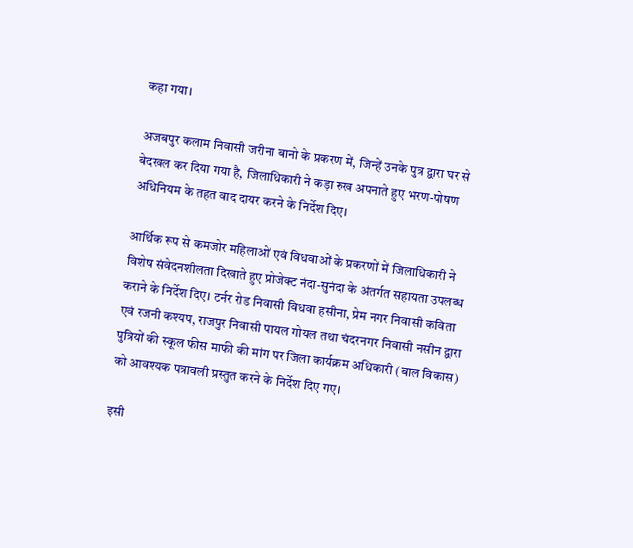कहा गया।

अजबपुर कलाम निवासी जरीना बानो के प्रकरण में, जिन्हें उनके पुत्र द्वारा घर से बेदखल कर दिया गया है, जिलाधिकारी ने कड़ा रुख अपनाते हुए भरण-पोषण अधिनियम के तहत वाद दायर करने के निर्देश दिए।

आर्थिक रूप से कमजोर महिलाओं एवं विधवाओं के प्रकरणों में जिलाधिकारी ने विशेष संवेदनशीलता दिखाते हुए प्रोजेक्ट नंदा-सुनंदा के अंतर्गत सहायता उपलब्ध कराने के निर्देश दिए। टर्नर रोड निवासी विधवा हसीना, प्रेम नगर निवासी कविता एवं रजनी कश्यप, राजपुर निवासी पायल गोयल तथा चंदरनगर निवासी नसीन द्वारा पुत्रियों की स्कूल फीस माफी की मांग पर जिला कार्यक्रम अधिकारी (बाल विकास) को आवश्यक पत्रावली प्रस्तुत करने के निर्देश दिए गए।

इसी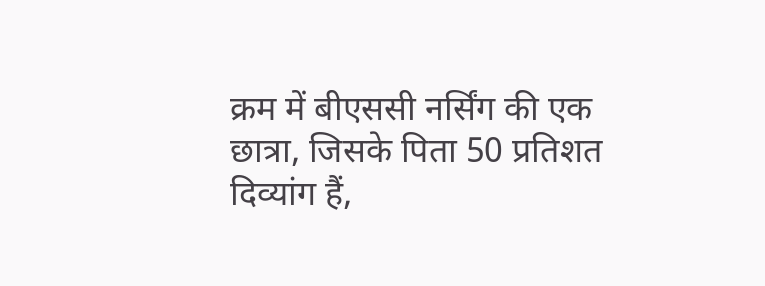क्रम में बीएससी नर्सिंग की एक छात्रा, जिसके पिता 50 प्रतिशत दिव्यांग हैं,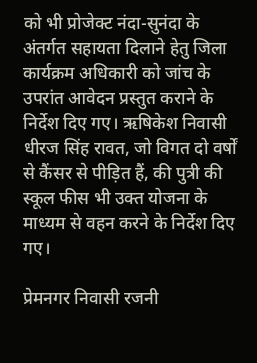को भी प्रोजेक्ट नंदा-सुनंदा के अंतर्गत सहायता दिलाने हेतु जिला कार्यक्रम अधिकारी को जांच के उपरांत आवेदन प्रस्तुत कराने के निर्देश दिए गए। ऋषिकेश निवासी धीरज सिंह रावत, जो विगत दो वर्षों से कैंसर से पीड़ित हैं, की पुत्री की स्कूल फीस भी उक्त योजना के माध्यम से वहन करने के निर्देश दिए गए।

प्रेमनगर निवासी रजनी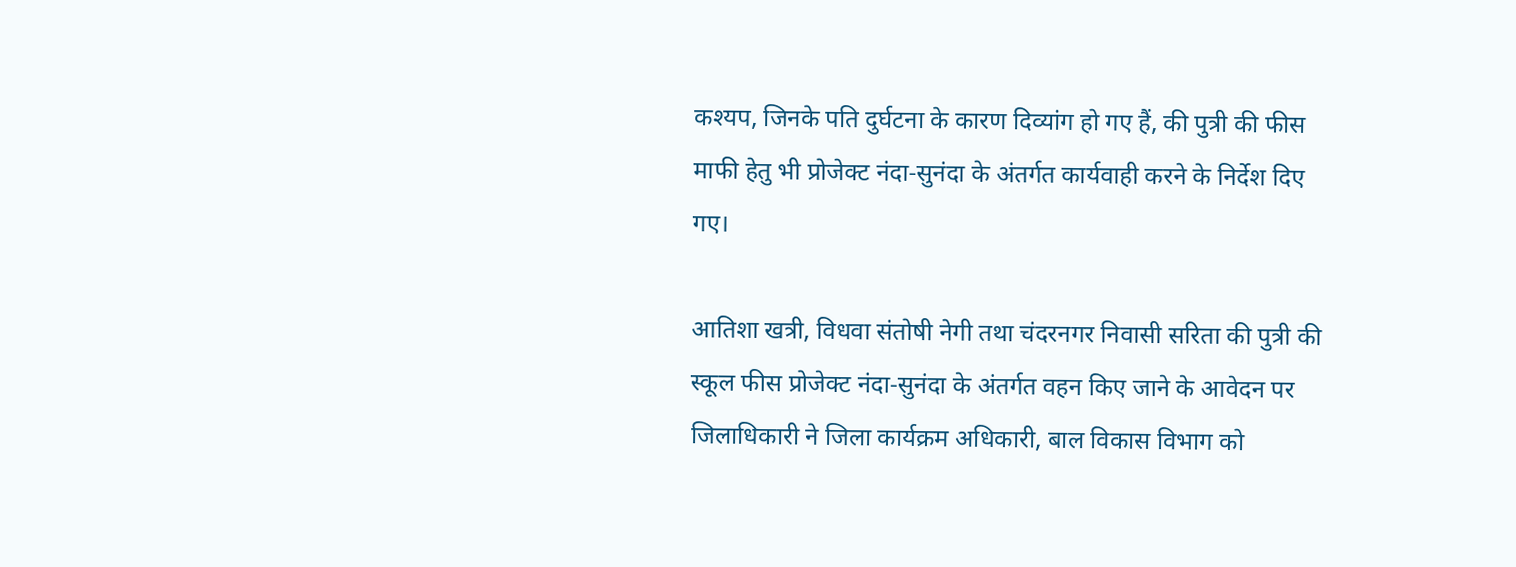कश्यप, जिनके पति दुर्घटना के कारण दिव्यांग हो गए हैं, की पुत्री की फीस माफी हेतु भी प्रोजेक्ट नंदा-सुनंदा के अंतर्गत कार्यवाही करने के निर्देश दिए गए।

आतिशा खत्री, विधवा संतोषी नेगी तथा चंदरनगर निवासी सरिता की पुत्री की स्कूल फीस प्रोजेक्ट नंदा-सुनंदा के अंतर्गत वहन किए जाने के आवेदन पर जिलाधिकारी ने जिला कार्यक्रम अधिकारी, बाल विकास विभाग को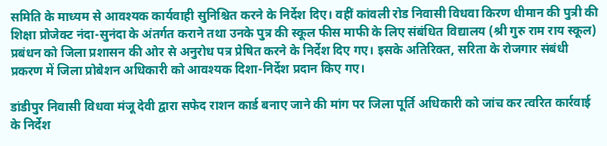समिति के माध्यम से आवश्यक कार्यवाही सुनिश्चित करने के निर्देश दिए। वहीं कांवली रोड निवासी विधवा किरण धीमान की पुत्री की शिक्षा प्रोजेक्ट नंदा-सुनंदा के अंतर्गत कराने तथा उनके पुत्र की स्कूल फीस माफी के लिए संबंधित विद्यालय (श्री गुरु राम राय स्कूल) प्रबंधन को जिला प्रशासन की ओर से अनुरोध पत्र प्रेषित करने के निर्देश दिए गए। इसके अतिरिक्त, सरिता के रोजगार संबंधी प्रकरण में जिला प्रोबेशन अधिकारी को आवश्यक दिशा-निर्देश प्रदान किए गए।

डांडीपुर निवासी विधवा मंजू देवी द्वारा सफेद राशन कार्ड बनाए जाने की मांग पर जिला पूर्ति अधिकारी को जांच कर त्वरित कार्रवाई के निर्देश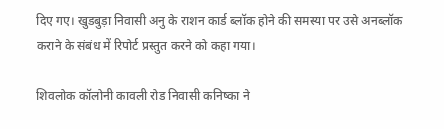दिए गए। खुडबुड़ा निवासी अनु के राशन कार्ड ब्लॉक होने की समस्या पर उसे अनब्लॉक कराने के संबंध में रिपोर्ट प्रस्तुत करने को कहा गया।

शिवलोक कॉलोनी कावली रोड निवासी कनिष्का ने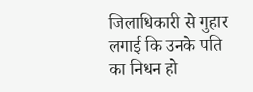जिलाधिकारी से गुहार लगाई कि उनके पति का निधन हो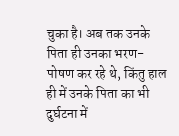चुका है। अब तक उनके पिता ही उनका भरण-पोषण कर रहे थे, किंतु हाल ही में उनके पिता का भी दुर्घटना में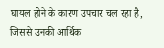घायल होने के कारण उपचार चल रहा है, जिससे उनकी आर्थिक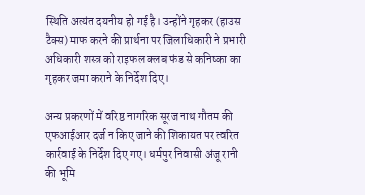स्थिति अत्यंत दयनीय हो गई है। उन्होंने गृहकर (हाउस टैक्स) माफ करने की प्रार्थना पर जिलाधिकारी ने प्रभारी अधिकारी शस्त्र को राइफल क्लब फंड से कनिष्का का गृहकर जमा कराने के निर्देश दिए।

अन्य प्रकरणों में वरिष्ठ नागरिक सूरज नाथ गौतम की एफआईआर दर्ज न किए जाने की शिकायत पर त्वरित कार्रवाई के निर्देश दिए गए। धर्मपुर निवासी अंजू रानी की भूमि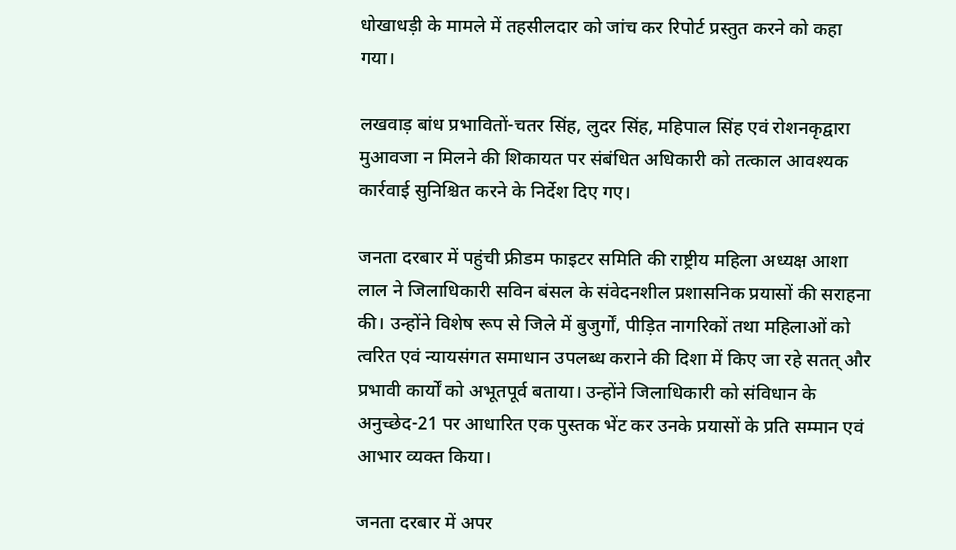धोखाधड़ी के मामले में तहसीलदार को जांच कर रिपोर्ट प्रस्तुत करने को कहा गया।

लखवाड़ बांध प्रभावितों-चतर सिंह, लुदर सिंह, महिपाल सिंह एवं रोशनकृद्वारा मुआवजा न मिलने की शिकायत पर संबंधित अधिकारी को तत्काल आवश्यक कार्रवाई सुनिश्चित करने के निर्देश दिए गए।

जनता दरबार में पहुंची फ्रीडम फाइटर समिति की राष्ट्रीय महिला अध्यक्ष आशा लाल ने जिलाधिकारी सविन बंसल के संवेदनशील प्रशासनिक प्रयासों की सराहना की। उन्होंने विशेष रूप से जिले में बुजुर्गों, पीड़ित नागरिकों तथा महिलाओं को त्वरित एवं न्यायसंगत समाधान उपलब्ध कराने की दिशा में किए जा रहे सतत् और प्रभावी कार्यों को अभूतपूर्व बताया। उन्होंने जिलाधिकारी को संविधान के अनुच्छेद-21 पर आधारित एक पुस्तक भेंट कर उनके प्रयासों के प्रति सम्मान एवं आभार व्यक्त किया।

जनता दरबार में अपर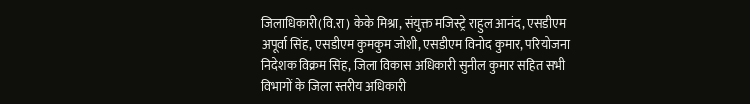जिलाधिकारी(वि.रा) केके मिश्रा, संयुक्त मजिस्ट्रे राहुल आनंद, एसडीएम अपूर्वा सिंह, एसडीएम कुमकुम जोशी, एसडीएम विनोद कुमार, परियोजना निदेशक विक्रम सिंह, जिला विकास अधिकारी सुनील कुमार सहित सभी विभागों के जिला स्तरीय अधिकारी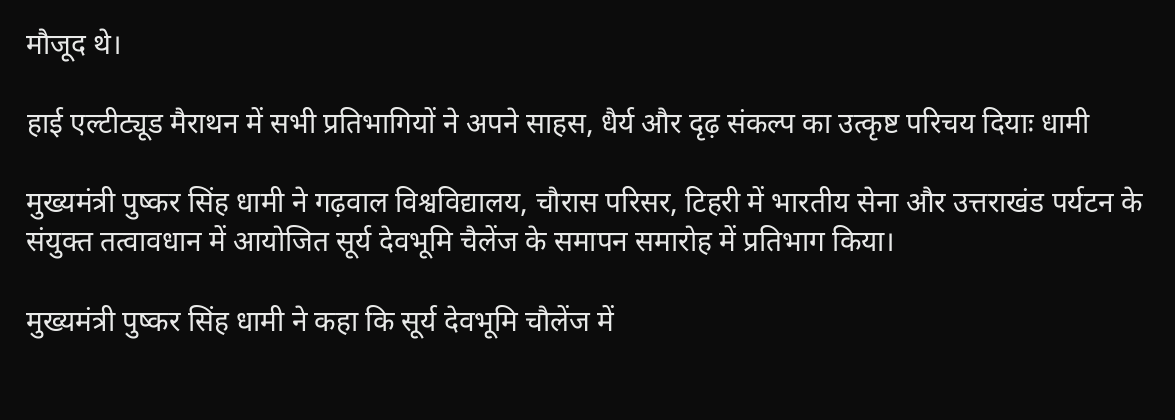मौजूद थे।

हाई एल्टीट्यूड मैराथन में सभी प्रतिभागियों ने अपने साहस, धैर्य और दृढ़ संकल्प का उत्कृष्ट परिचय दियाः धामी

मुख्यमंत्री पुष्कर सिंह धामी ने गढ़वाल विश्वविद्यालय, चौरास परिसर, टिहरी में भारतीय सेना और उत्तराखंड पर्यटन के संयुक्त तत्वावधान में आयोजित सूर्य देवभूमि चैलेंज के समापन समारोह में प्रतिभाग किया।

मुख्यमंत्री पुष्कर सिंह धामी ने कहा कि सूर्य देवभूमि चौलेंज में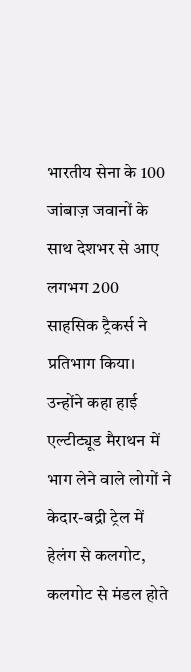भारतीय सेना के 100 जांबाज़ जवानों के साथ देशभर से आए लगभग 200 साहसिक ट्रैकर्स ने प्रतिभाग किया। उन्होंने कहा हाई एल्टीट्यूड मैराथन में भाग लेने वाले लोगों ने केदार-बद्री ट्रेल में हेलंग से कलगोट, कलगोट से मंडल होते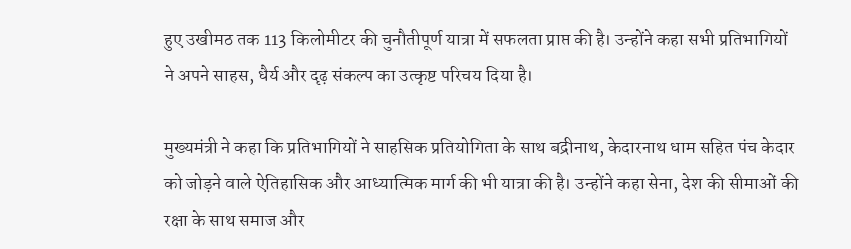हुए उखीमठ तक 113 किलोमीटर की चुनौतीपूर्ण यात्रा में सफलता प्राप्त की है। उन्होंने कहा सभी प्रतिभागियों ने अपने साहस, धैर्य और दृढ़ संकल्प का उत्कृष्ट परिचय दिया है।

मुख्यमंत्री ने कहा कि प्रतिभागियों ने साहसिक प्रतियोगिता के साथ बद्रीनाथ, केदारनाथ धाम सहित पंच केदार को जोड़ने वाले ऐतिहासिक और आध्यात्मिक मार्ग की भी यात्रा की है। उन्होंने कहा सेना, देश की सीमाओं की रक्षा के साथ समाज और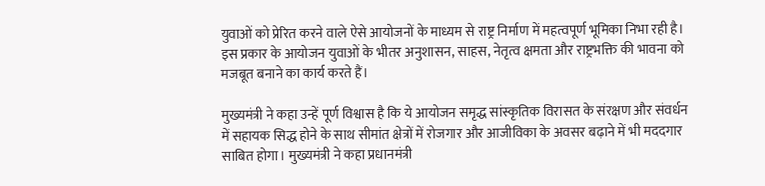युवाओं को प्रेरित करने वाले ऐसे आयोजनों के माध्यम से राष्ट्र निर्माण में महत्वपूर्ण भूमिका निभा रही है। इस प्रकार के आयोजन युवाओं के भीतर अनुशासन, साहस, नेतृत्व क्षमता और राष्ट्रभक्ति की भावना को मजबूत बनाने का कार्य करते हैं।

मुख्यमंत्री ने कहा उन्हें पूर्ण विश्वास है कि ये आयोजन समृद्ध सांस्कृतिक विरासत के संरक्षण और संवर्धन में सहायक सिद्ध होने के साथ सीमांत क्षेत्रों में रोजगार और आजीविका के अवसर बढ़ाने में भी मददगार साबित होगा। मुख्यमंत्री ने कहा प्रधानमंत्री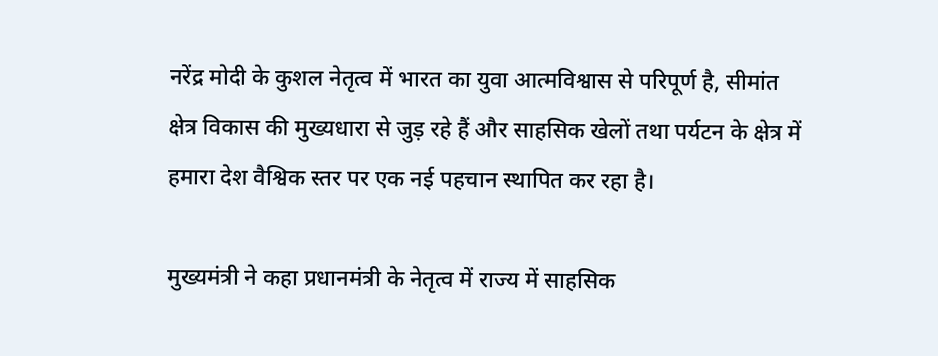नरेंद्र मोदी के कुशल नेतृत्व में भारत का युवा आत्मविश्वास से परिपूर्ण है, सीमांत क्षेत्र विकास की मुख्यधारा से जुड़ रहे हैं और साहसिक खेलों तथा पर्यटन के क्षेत्र में हमारा देश वैश्विक स्तर पर एक नई पहचान स्थापित कर रहा है।

मुख्यमंत्री ने कहा प्रधानमंत्री के नेतृत्व में राज्य में साहसिक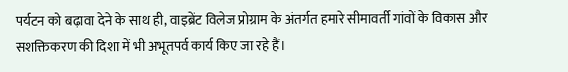पर्यटन को बढ़ावा देने के साथ ही, वाइब्रेंट विलेज प्रोग्राम के अंतर्गत हमारे सीमावर्ती गांवों के विकास और सशक्तिकरण की दिशा में भी अभूतपर्व कार्य किए जा रहे हैं।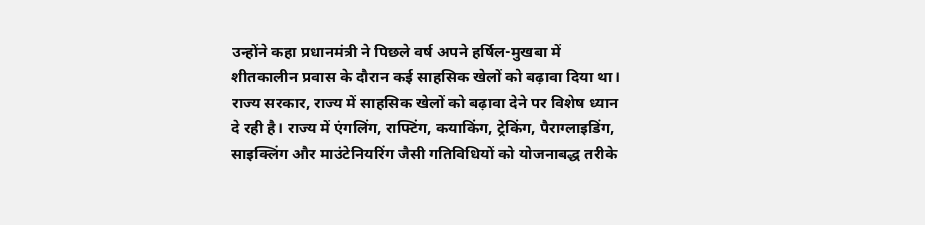उन्होंने कहा प्रधानमंत्री ने पिछले वर्ष अपने हर्षिल-मुखबा में शीतकालीन प्रवास के दौरान कई साहसिक खेलों को बढ़ावा दिया था। राज्य सरकार, राज्य में साहसिक खेलों को बढ़ावा देने पर विशेष ध्यान दे रही है। राज्य में एंगलिंग, राफ्टिंग, कयाकिंग, ट्रेकिंग, पैराग्लाइडिंग, साइक्लिंग और माउंटेनियरिंग जैसी गतिविधियों को योजनाबद्ध तरीके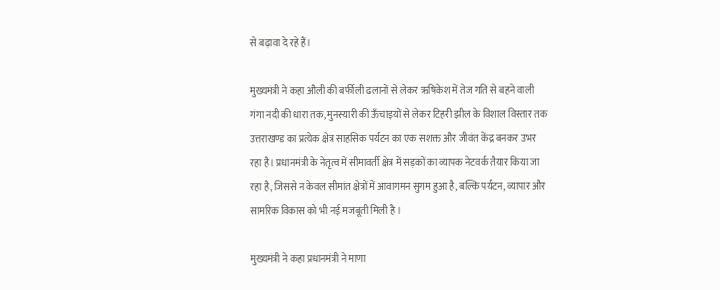से बढ़ावा दे रहे हैं।

मुख्यमंत्री ने कहा औली की बर्फीली ढलानों से लेकर ऋषिकेश में तेज गति से बहने वाली गंगा नदी की धारा तक, मुनस्यारी की ऊँचाइयों से लेकर टिहरी झील के विशाल विस्तार तक उत्तराखण्ड का प्रत्येक क्षेत्र साहसिक पर्यटन का एक सशक्त और जीवंत केंद्र बनकर उभर रहा है। प्रधानमंत्री के नेतृत्व में सीमावर्ती क्षेत्र में सड़कों का व्यापक नेटवर्क तैयार किया जा रहा है, जिससे न केवल सीमांत क्षेत्रों में आवागमन सुगम हुआ है, बल्कि पर्यटन, व्यापार और सामरिक विकास को भी नई मजबूती मिली है ।

मुख्यमंत्री ने कहा प्रधानमंत्री ने माणा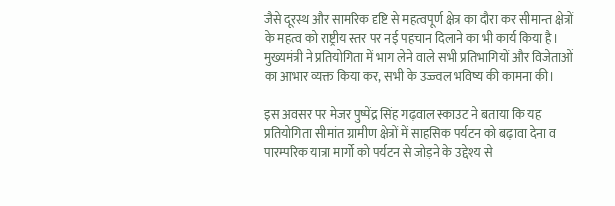जैसे दूरस्थ और सामरिक दृष्टि से महत्वपूर्ण क्षेत्र का दौरा कर सीमान्त क्षेत्रों के महत्व को राष्ट्रीय स्तर पर नई पहचान दिलाने का भी कार्य किया है। मुख्यमंत्री ने प्रतियोगिता में भाग लेने वाले सभी प्रतिभागियों और विजेताओं का आभार व्यक्त किया कर, सभी के उज्ज्वल भविष्य की कामना की।

इस अवसर पर मेजर पुष्पेंद्र सिंह गढ़वाल स्काउट ने बताया कि यह प्रतियोगिता सीमांत ग्रामीण क्षेत्रों में साहसिक पर्यटन को बढ़ावा देना व पारम्परिक यात्रा मार्गो को पर्यटन से जोड़ने के उद्देश्य से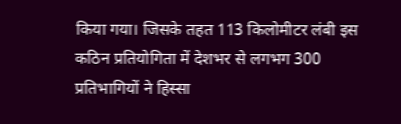किया गया। जिसके तहत 113 किलोमीटर लंबी इस कठिन प्रतियोगिता में देशभर से लगभग 300 प्रतिभागियों ने हिस्सा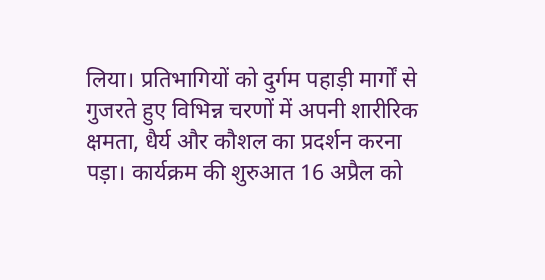लिया। प्रतिभागियों को दुर्गम पहाड़ी मार्गों से गुजरते हुए विभिन्न चरणों में अपनी शारीरिक क्षमता, धैर्य और कौशल का प्रदर्शन करना पड़ा। कार्यक्रम की शुरुआत 16 अप्रैल को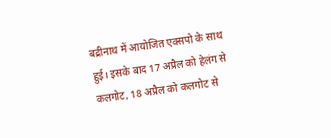बद्रीनाथ में आयोजित एक्सपो के साथ हुई। इसके बाद 17 अप्रैल को हेलंग से कलगोट, 18 अप्रैल को कलगोट से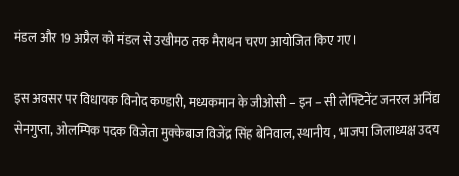मंडल और 19 अप्रैल को मंडल से उखीमठ तक मैराथन चरण आयोजित किए गए।

इस अवसर पर विधायक विनोद कण्डारी, मध्यकमान के जीओसी – इन – सी लेफ्टिनेंट जनरल अनिंद्य सेनगुप्ता, ओलम्पिक पदक विजेता मुक्केबाज विजेंद्र सिंह बेनिवाल, स्थानीय , भाजपा जिलाध्यक्ष उदय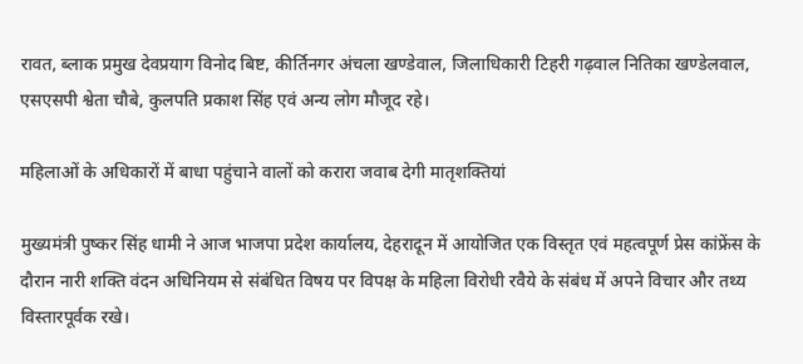रावत, ब्लाक प्रमुख देवप्रयाग विनोद बिष्ट, कीर्तिनगर अंचला खण्डेवाल, जिलाधिकारी टिहरी गढ़वाल नितिका खण्डेलवाल, एसएसपी श्वेता चौबे, कुलपति प्रकाश सिंह एवं अन्य लोग मौजूद रहे।

महिलाओं के अधिकारों में बाधा पहुंचाने वालों को करारा जवाब देगी मातृशक्तियां

मुख्यमंत्री पुष्कर सिंह धामी ने आज भाजपा प्रदेश कार्यालय, देहरादून में आयोजित एक विस्तृत एवं महत्वपूर्ण प्रेस कांफ्रेंस के दौरान नारी शक्ति वंदन अधिनियम से संबंधित विषय पर विपक्ष के महिला विरोधी रवैये के संबंध में अपने विचार और तथ्य विस्तारपूर्वक रखे।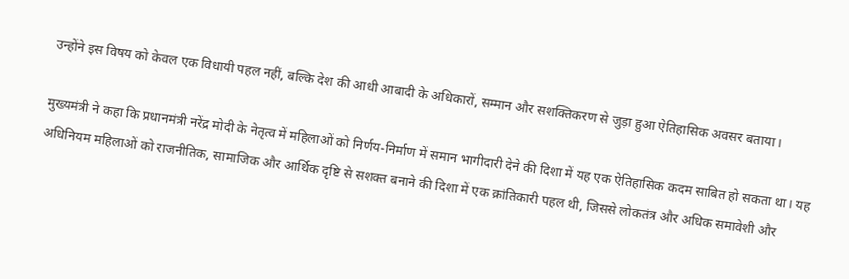उन्होंने इस विषय को केवल एक विधायी पहल नहीं, बल्कि देश की आधी आबादी के अधिकारों, सम्मान और सशक्तिकरण से जुड़ा हुआ ऐतिहासिक अवसर बताया।

मुख्यमंत्री ने कहा कि प्रधानमंत्री नरेंद्र मोदी के नेतृत्व में महिलाओं को निर्णय-निर्माण में समान भागीदारी देने की दिशा में यह एक ऐतिहासिक कदम साबित हो सकता था। यह अधिनियम महिलाओं को राजनीतिक, सामाजिक और आर्थिक दृष्टि से सशक्त बनाने की दिशा में एक क्रांतिकारी पहल थी, जिससे लोकतंत्र और अधिक समावेशी और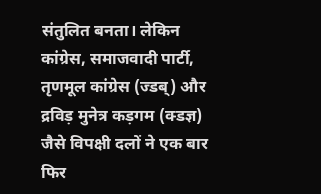संतुलित बनता। लेकिन कांग्रेस, समाजवादी पार्टी, तृणमूल कांग्रेस (ज्डब्) और द्रविड़ मुनेत्र कड़गम (क्डज्ञ) जैसे विपक्षी दलों ने एक बार फिर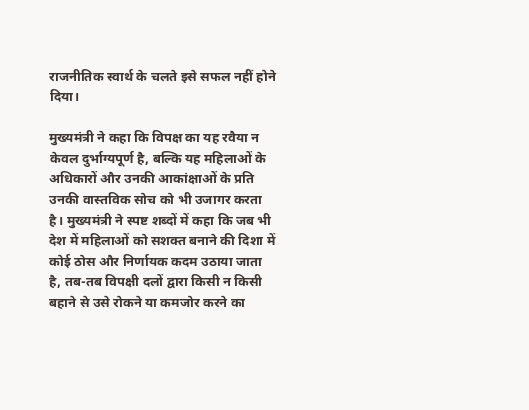राजनीतिक स्वार्थ के चलते इसे सफल नहीं होने दिया।

मुख्यमंत्री ने कहा कि विपक्ष का यह रवैया न केवल दुर्भाग्यपूर्ण है, बल्कि यह महिलाओं के अधिकारों और उनकी आकांक्षाओं के प्रति उनकी वास्तविक सोच को भी उजागर करता है। मुख्यमंत्री ने स्पष्ट शब्दों में कहा कि जब भी देश में महिलाओं को सशक्त बनाने की दिशा में कोई ठोस और निर्णायक कदम उठाया जाता है, तब-तब विपक्षी दलों द्वारा किसी न किसी बहाने से उसे रोकने या कमजोर करने का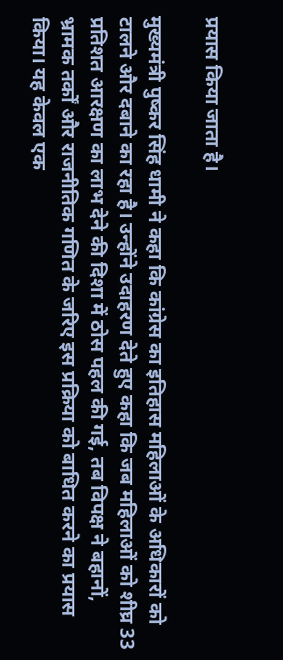प्रयास किया जाता है।

मुख्यमंत्री पुष्कर सिंह धामी ने कहा कि कांग्रेस का इतिहास महिलाओं के अधिकारों को टालने और दबाने का रहा है। उन्होंने उदाहरण देते हुए कहा कि जब महिलाओं को शीघ्र 33 प्रतिशत आरक्षण का लाभ देने की दिशा में ठोस पहल की गई, तब विपक्ष ने बहानों, भ्रामक तर्कों और राजनीतिक गणित के जरिए इस प्रक्रिया को बाधित करने का प्रयास किया। यह केवल एक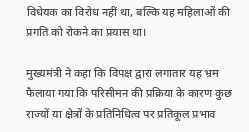विधेयक का विरोध नहीं था, बल्कि यह महिलाओं की प्रगति को रोकने का प्रयास था।

मुख्यमंत्री ने कहा कि विपक्ष द्वारा लगातार यह भ्रम फैलाया गया कि परिसीमन की प्रक्रिया के कारण कुछ राज्यों या क्षेत्रों के प्रतिनिधित्व पर प्रतिकूल प्रभाव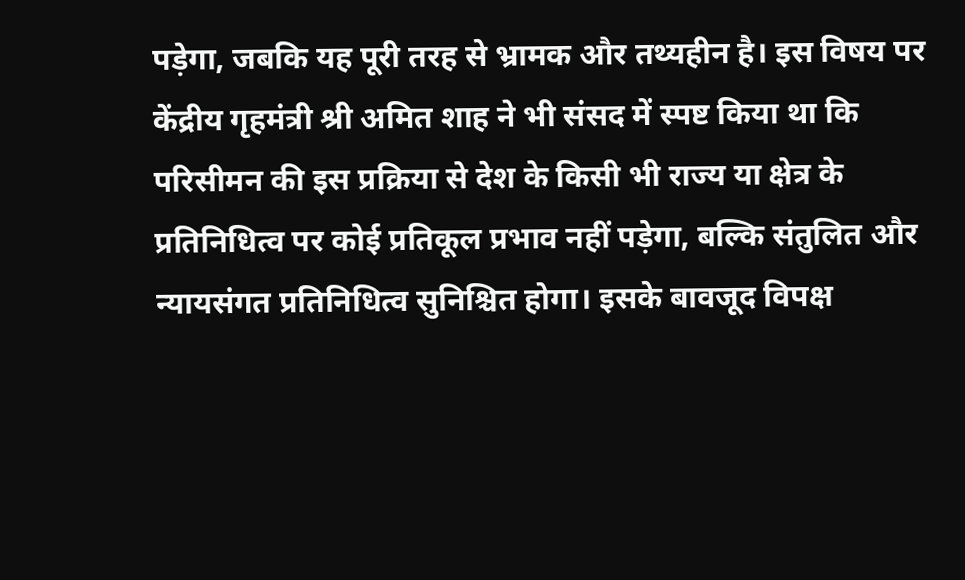पड़ेगा, जबकि यह पूरी तरह से भ्रामक और तथ्यहीन है। इस विषय पर केंद्रीय गृहमंत्री श्री अमित शाह ने भी संसद में स्पष्ट किया था कि परिसीमन की इस प्रक्रिया से देश के किसी भी राज्य या क्षेत्र के प्रतिनिधित्व पर कोई प्रतिकूल प्रभाव नहीं पड़ेगा, बल्कि संतुलित और न्यायसंगत प्रतिनिधित्व सुनिश्चित होगा। इसके बावजूद विपक्ष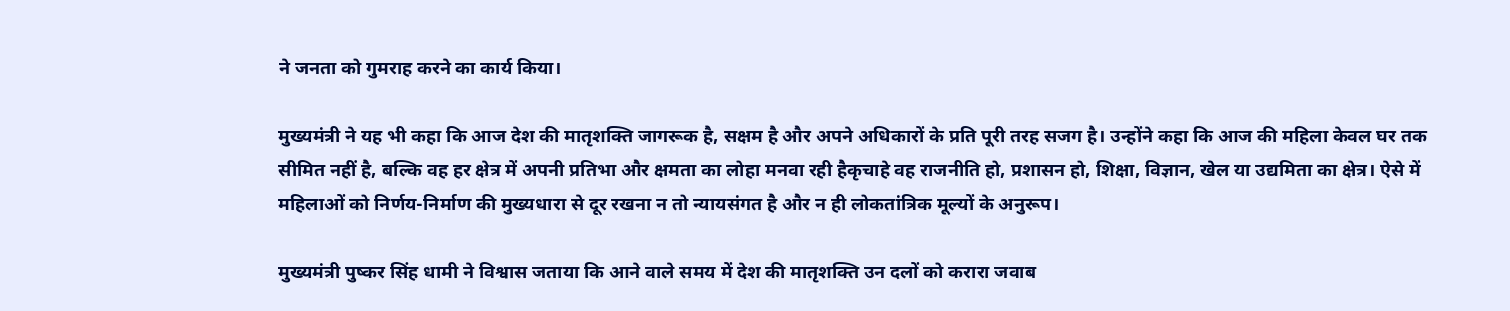ने जनता को गुमराह करने का कार्य किया।

मुख्यमंत्री ने यह भी कहा कि आज देश की मातृशक्ति जागरूक है, सक्षम है और अपने अधिकारों के प्रति पूरी तरह सजग है। उन्होंने कहा कि आज की महिला केवल घर तक सीमित नहीं है, बल्कि वह हर क्षेत्र में अपनी प्रतिभा और क्षमता का लोहा मनवा रही हैकृचाहे वह राजनीति हो, प्रशासन हो, शिक्षा, विज्ञान, खेल या उद्यमिता का क्षेत्र। ऐसे में महिलाओं को निर्णय-निर्माण की मुख्यधारा से दूर रखना न तो न्यायसंगत है और न ही लोकतांत्रिक मूल्यों के अनुरूप।

मुख्यमंत्री पुष्कर सिंह धामी ने विश्वास जताया कि आने वाले समय में देश की मातृशक्ति उन दलों को करारा जवाब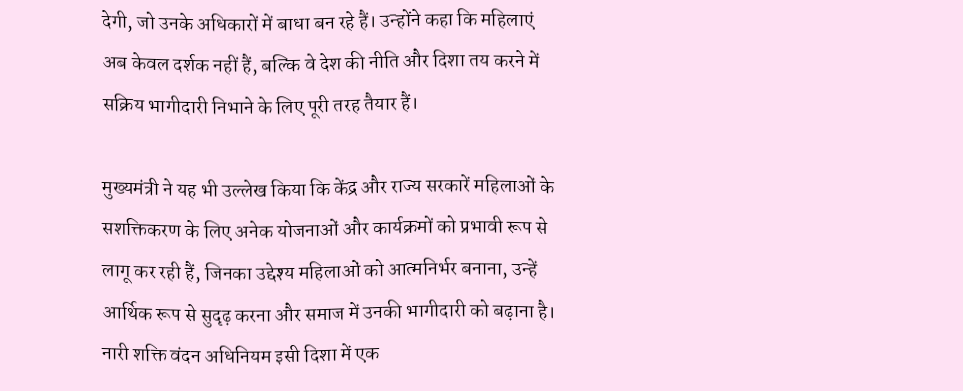देगी, जो उनके अधिकारों में बाधा बन रहे हैं। उन्होंने कहा कि महिलाएं अब केवल दर्शक नहीं हैं, बल्कि वे देश की नीति और दिशा तय करने में सक्रिय भागीदारी निभाने के लिए पूरी तरह तैयार हैं।

मुख्यमंत्री ने यह भी उल्लेख किया कि केंद्र और राज्य सरकारें महिलाओं के सशक्तिकरण के लिए अनेक योजनाओं और कार्यक्रमों को प्रभावी रूप से लागू कर रही हैं, जिनका उद्देश्य महिलाओं को आत्मनिर्भर बनाना, उन्हें आर्थिक रूप से सुदृढ़ करना और समाज में उनकी भागीदारी को बढ़ाना है। नारी शक्ति वंदन अधिनियम इसी दिशा में एक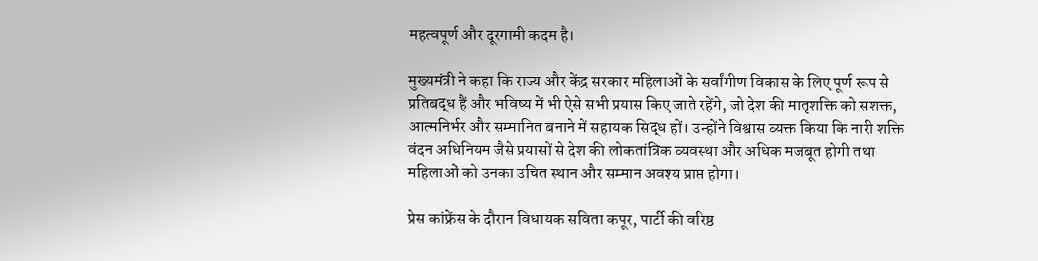महत्वपूर्ण और दूरगामी कदम है।

मुख्यमंत्री ने कहा कि राज्य और केंद्र सरकार महिलाओं के सर्वांगीण विकास के लिए पूर्ण रूप से प्रतिबद्ध हैं और भविष्य में भी ऐसे सभी प्रयास किए जाते रहेंगे, जो देश की मातृशक्ति को सशक्त, आत्मनिर्भर और सम्मानित बनाने में सहायक सिद्ध हों। उन्होंने विश्वास व्यक्त किया कि नारी शक्ति वंदन अधिनियम जैसे प्रयासों से देश की लोकतांत्रिक व्यवस्था और अधिक मजबूत होगी तथा महिलाओं को उनका उचित स्थान और सम्मान अवश्य प्राप्त होगा।

प्रेस कांफ्रेंस के दौरान विधायक सविता कपूर, पार्टी की वरिष्ठ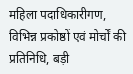महिला पदाधिकारीगण, विभिन्न प्रकोष्ठों एवं मोर्चों की प्रतिनिधि, बड़ी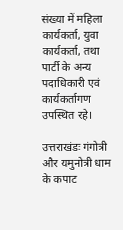संख्या में महिला कार्यकर्ता, युवा कार्यकर्ता, तथा पार्टी के अन्य पदाधिकारी एवं कार्यकर्तागण उपस्थित रहे।

उत्तराखंडः गंगोत्री और यमुनोत्री धाम के कपाट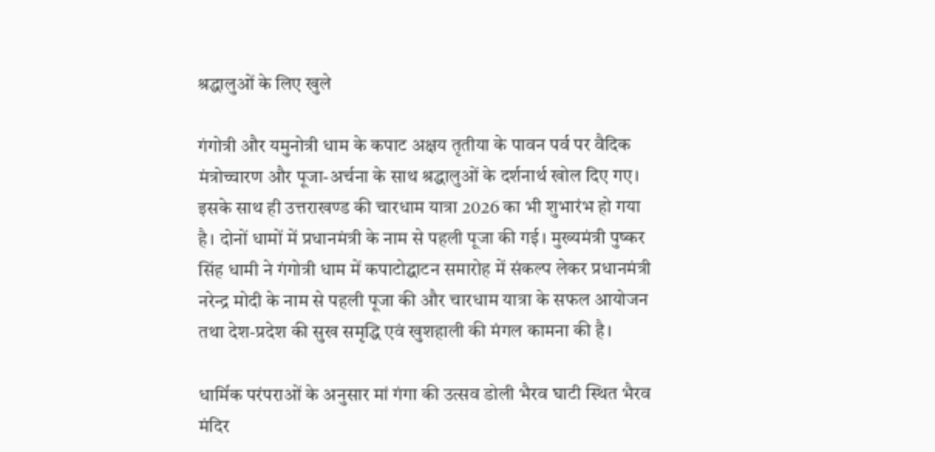श्रद्धालुओं के लिए खुले

गंगोत्री और यमुनोत्री धाम के कपाट अक्षय तृतीया के पावन पर्व पर वैदिक मंत्रोच्चारण और पूजा-अर्चना के साथ श्रद्धालुओं के दर्शनार्थ खोल दिए गए। इसके साथ ही उत्तराखण्ड की चारधाम यात्रा 2026 का भी शुभारंभ हो गया है। दोनों धामों में प्रधानमंत्री के नाम से पहली पूजा की गई। मुख्यमंत्री पुष्कर सिंह धामी ने गंगोत्री धाम में कपाटोद्घाटन समारोह में संकल्प लेकर प्रधानमंत्री नरेन्द्र मोदी के नाम से पहली पूजा की और चारधाम यात्रा के सफल आयोजन तथा देश-प्रदेश की सुख समृद्धि एवं खुशहाली की मंगल कामना की है।

धार्मिक परंपराओं के अनुसार मां गंगा की उत्सव डोली भैरव घाटी स्थित भैरव मंदिर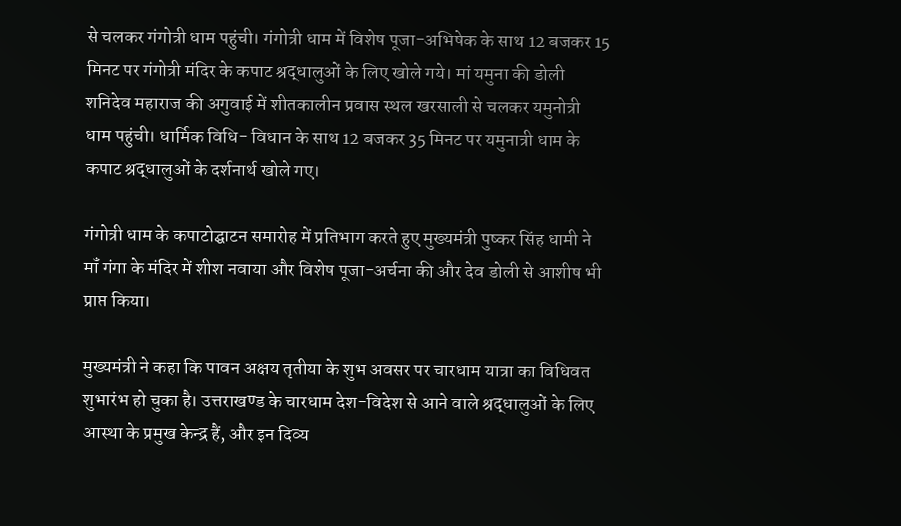से चलकर गंगोत्री धाम पहुंची। गंगोत्री धाम में विशेष पूजा-अभिषेक के साथ 12 बजकर 15 मिनट पर गंगोत्री मंदिर के कपाट श्रद्धालुओं के लिए खोले गये। मां यमुना की डोली शनिदेव महाराज की अगुवाई में शीतकालीन प्रवास स्थल खरसाली से चलकर यमुनोत्री धाम पहुंची। धार्मिक विधि- विधान के साथ 12 बजकर 35 मिनट पर यमुनात्री धाम के कपाट श्रद्धालुओं के दर्शनार्थ खोले गए।

गंगोत्री धाम के कपाटोद्घाटन समारोह में प्रतिभाग करते हुए मुख्यमंत्री पुष्कर सिंह धामी ने मॉं गंगा के मंदिर में शीश नवाया और विशेष पूजा-अर्चना की और देव डोली से आशीष भी प्राप्त किया।

मुख्यमंत्री ने कहा कि पावन अक्षय तृतीया के शुभ अवसर पर चारधाम यात्रा का विधिवत शुभारंभ हो चुका है। उत्तराखण्ड के चारधाम देश-विदेश से आने वाले श्रद्धालुओं के लिए आस्था के प्रमुख केन्द्र हैं, और इन दिव्य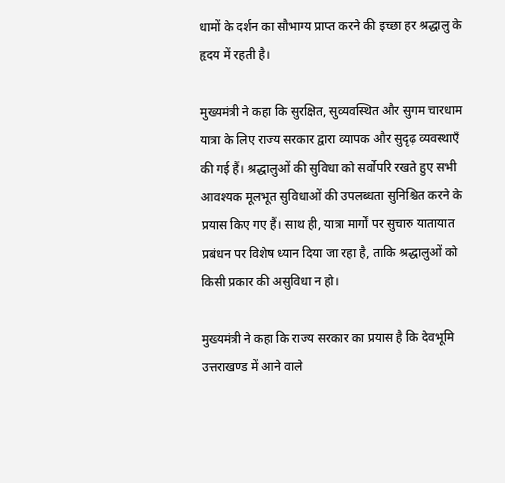धामों के दर्शन का सौभाग्य प्राप्त करने की इच्छा हर श्रद्धालु के हृदय में रहती है।

मुख्यमंत्री ने कहा कि सुरक्षित, सुव्यवस्थित और सुगम चारधाम यात्रा के लिए राज्य सरकार द्वारा व्यापक और सुदृढ़ व्यवस्थाएँ की गई हैं। श्रद्धालुओं की सुविधा को सर्वोपरि रखते हुए सभी आवश्यक मूलभूत सुविधाओं की उपलब्धता सुनिश्चित करने के प्रयास किए गए हैं। साथ ही, यात्रा मार्गों पर सुचारु यातायात प्रबंधन पर विशेष ध्यान दिया जा रहा है, ताकि श्रद्धालुओं को किसी प्रकार की असुविधा न हो।

मुख्यमंत्री ने कहा कि राज्य सरकार का प्रयास है कि देवभूमि उत्तराखण्ड में आने वाले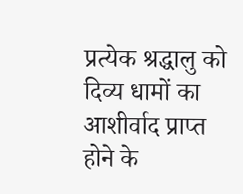प्रत्येक श्रद्धालु को दिव्य धामों का आशीर्वाद प्राप्त होने के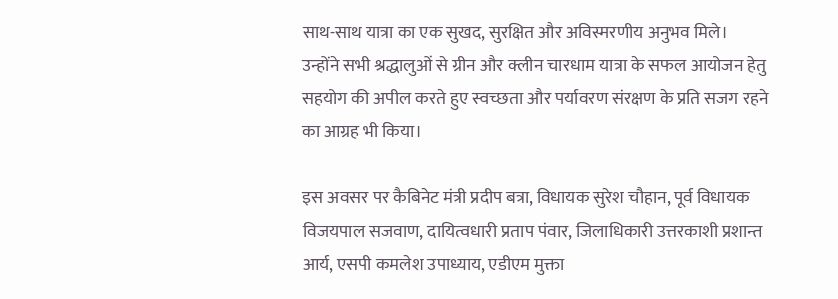साथ-साथ यात्रा का एक सुखद, सुरक्षित और अविस्मरणीय अनुभव मिले। उन्होंने सभी श्रद्धालुओं से ग्रीन और क्लीन चारधाम यात्रा के सफल आयोजन हेतु सहयोग की अपील करते हुए स्वच्छता और पर्यावरण संरक्षण के प्रति सजग रहने का आग्रह भी किया।

इस अवसर पर कैबिनेट मंत्री प्रदीप बत्रा, विधायक सुरेश चौहान, पूर्व विधायक विजयपाल सजवाण, दायित्वधारी प्रताप पंवार, जिलाधिकारी उत्तरकाशी प्रशान्त आर्य, एसपी कमलेश उपाध्याय, एडीएम मुक्ता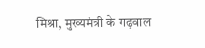मिश्रा, मुख्यमंत्री के गढ़वाल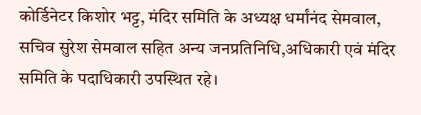कोर्डिनेटर किशोर भट्ट, मंदिर समिति के अध्यक्ष धर्मांनंद सेमवाल, सचिव सुरेश सेमवाल सहित अन्य जनप्रतिनिधि,अधिकारी एवं मंदिर समिति के पदाधिकारी उपस्थित रहे।